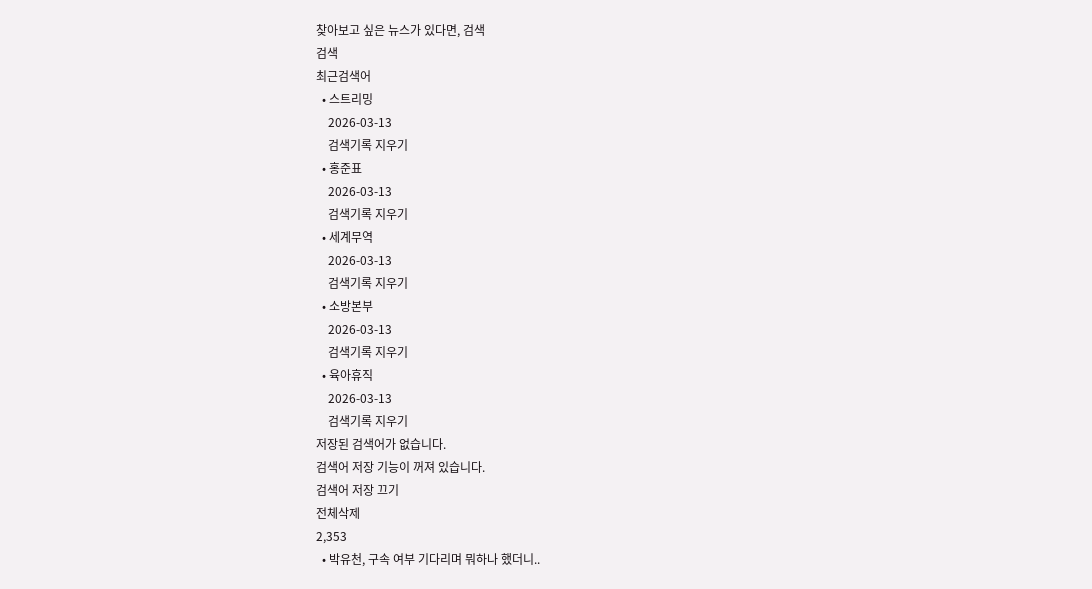찾아보고 싶은 뉴스가 있다면, 검색
검색
최근검색어
  • 스트리밍
    2026-03-13
    검색기록 지우기
  • 홍준표
    2026-03-13
    검색기록 지우기
  • 세계무역
    2026-03-13
    검색기록 지우기
  • 소방본부
    2026-03-13
    검색기록 지우기
  • 육아휴직
    2026-03-13
    검색기록 지우기
저장된 검색어가 없습니다.
검색어 저장 기능이 꺼져 있습니다.
검색어 저장 끄기
전체삭제
2,353
  • 박유천, 구속 여부 기다리며 뭐하나 했더니..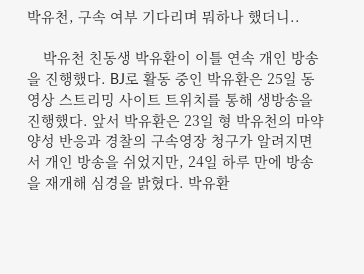박유천, 구속 여부 기다리며 뭐하나 했더니..

    박유천 친동생 박유환이 이틀 연속 개인 방송을 진행했다. BJ로 활동 중인 박유환은 25일 동영상 스트리밍 사이트 트위치를 통해 생방송을 진행했다. 앞서 박유환은 23일 형 박유천의 마약 양성 반응과 경찰의 구속영장 청구가 알려지면서 개인 방송을 쉬었지만, 24일 하루 만에 방송을 재개해 심경을 밝혔다. 박유환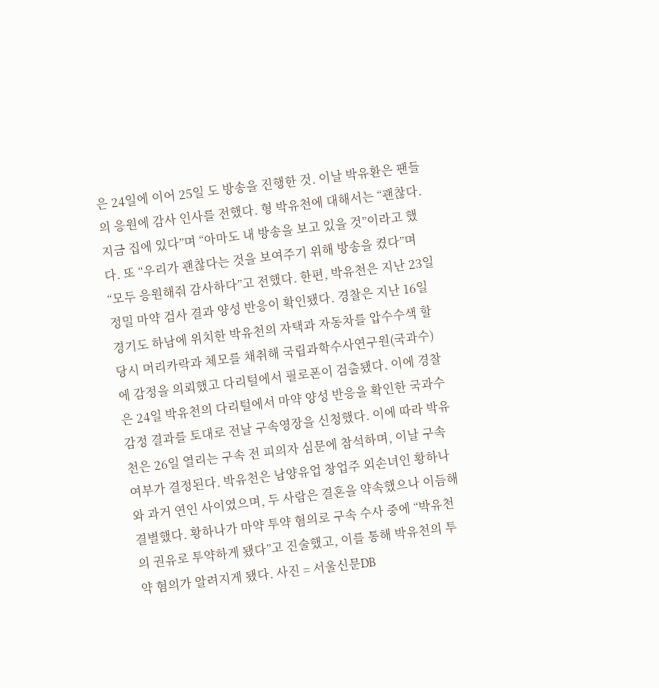은 24일에 이어 25일 도 방송을 진행한 것. 이날 박유환은 팬들의 응원에 감사 인사를 전했다. 형 박유천에 대해서는 “괜찮다. 지금 집에 있다”며 “아마도 내 방송을 보고 있을 것”이라고 했다. 또 “우리가 괜찮다는 것을 보여주기 위해 방송을 켰다”며 “모두 응원해줘 감사하다”고 전했다. 한편, 박유천은 지난 23일 정밀 마약 검사 결과 양성 반응이 확인됐다. 경찰은 지난 16일 경기도 하남에 위치한 박유천의 자택과 자동차를 압수수색 할 당시 머리카락과 체모를 채취해 국립과학수사연구원(국과수)에 감정을 의뢰했고 다리털에서 필로폰이 검출됐다. 이에 경찰은 24일 박유천의 다리털에서 마약 양성 반응을 확인한 국과수 감정 결과를 토대로 전날 구속영장을 신청했다. 이에 따라 박유천은 26일 열리는 구속 전 피의자 심문에 참석하며, 이날 구속 여부가 결정된다. 박유천은 남양유업 창업주 외손녀인 황하나와 과거 연인 사이였으며, 두 사람은 결혼을 약속했으나 이듬해 결별했다. 황하나가 마약 투약 혐의로 구속 수사 중에 “박유천의 권유로 투약하게 됐다”고 진술했고, 이를 통해 박유천의 투약 혐의가 알려지게 됐다. 사진 = 서울신문DB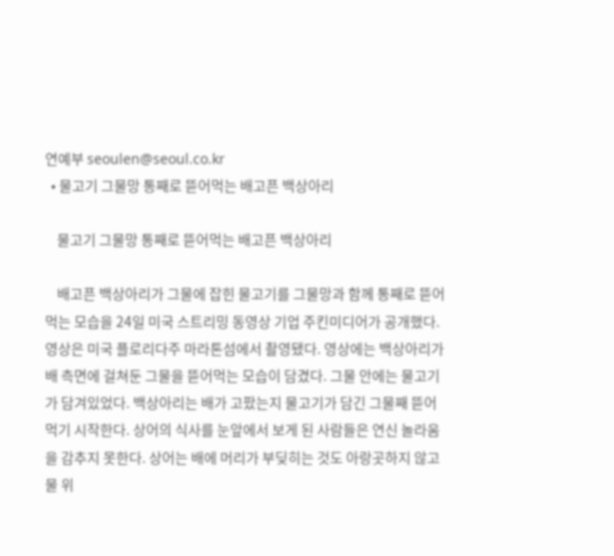연예부 seoulen@seoul.co.kr
  • 물고기 그물망 통째로 뜯어먹는 배고픈 백상아리

    물고기 그물망 통째로 뜯어먹는 배고픈 백상아리

    배고픈 백상아리가 그물에 잡힌 물고기를 그물망과 함께 통째로 뜯어먹는 모습을 24일 미국 스트리밍 동영상 기업 주킨미디어가 공개했다. 영상은 미국 플로리다주 마라톤섬에서 촬영됐다. 영상에는 백상아리가 배 측면에 걸쳐둔 그물을 뜯어먹는 모습이 담겼다. 그물 안에는 물고기가 담겨있었다. 백상아리는 배가 고팠는지 물고기가 담긴 그물째 뜯어먹기 시작한다. 상어의 식사를 눈앞에서 보게 된 사람들은 연신 놀라움을 감추지 못한다. 상어는 배에 머리가 부딪히는 것도 아랑곳하지 않고 물 위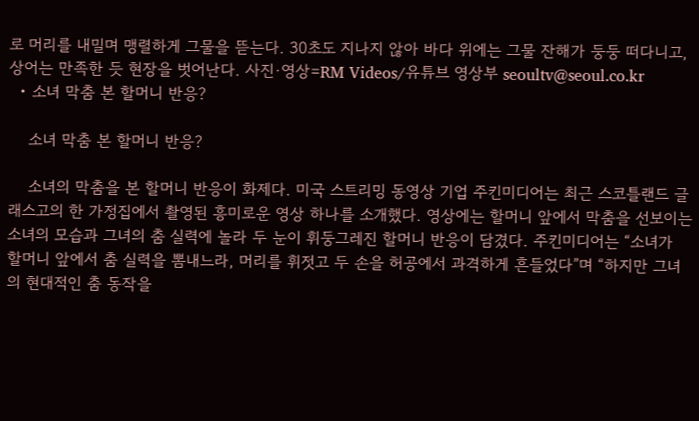로 머리를 내밀며 맹렬하게 그물을 뜯는다. 30초도 지나지 않아 바다 위에는 그물 잔해가 둥둥 떠다니고, 상어는 만족한 듯 현장을 벗어난다. 사진·영상=RM Videos/유튜브 영상부 seoultv@seoul.co.kr
  • 소녀 막춤 본 할머니 반응?

    소녀 막춤 본 할머니 반응?

    소녀의 막춤을 본 할머니 반응이 화제다. 미국 스트리밍 동영상 기업 주킨미디어는 최근 스코틀랜드 글래스고의 한 가정집에서 촬영된 흥미로운 영상 하나를 소개했다. 영상에는 할머니 앞에서 막춤을 선보이는 소녀의 모습과 그녀의 춤 실력에 놀라 두 눈이 휘둥그레진 할머니 반응이 담겼다. 주킨미디어는 “소녀가 할머니 앞에서 춤 실력을 뽐내느라, 머리를 휘젓고 두 손을 허공에서 과격하게 흔들었다”며 “하지만 그녀의 현대적인 춤 동작을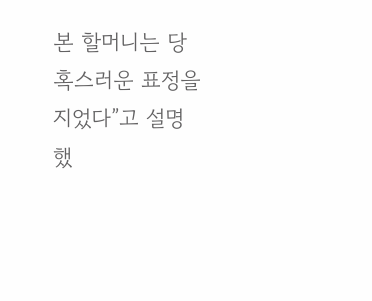본 할머니는 당혹스러운 표정을 지었다”고 설명했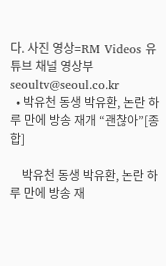다. 사진 영상=RM Videos 유튜브 채널 영상부 seoultv@seoul.co.kr
  • 박유천 동생 박유환, 논란 하루 만에 방송 재개 “괜찮아”[종합]

    박유천 동생 박유환, 논란 하루 만에 방송 재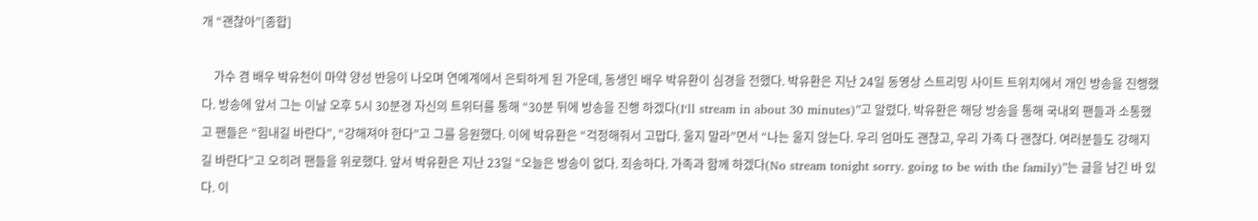개 “괜찮아”[종합]

    가수 겸 배우 박유천이 마약 양성 반응이 나오며 연예계에서 은퇴하게 된 가운데, 동생인 배우 박유환이 심경을 전했다. 박유환은 지난 24일 동영상 스트리밍 사이트 트위치에서 개인 방송을 진행했다. 방송에 앞서 그는 이날 오후 5시 30분경 자신의 트위터를 통해 “30분 뒤에 방송을 진행 하겠다(I‘ll stream in about 30 minutes)”고 알렸다. 박유환은 해당 방송을 통해 국내외 팬들과 소통했고 팬들은 “힘내길 바란다”, “강해져야 한다”고 그를 응원했다. 이에 박유환은 “걱정해줘서 고맙다. 울지 말라”면서 “나는 울지 않는다. 우리 엄마도 괜찮고, 우리 가족 다 괜찮다. 여러분들도 강해지길 바란다”고 오히려 팬들을 위로했다. 앞서 박유환은 지난 23일 “오늘은 방송이 없다. 죄송하다. 가족과 함께 하겠다(No stream tonight sorry. going to be with the family)”는 글을 남긴 바 있다. 이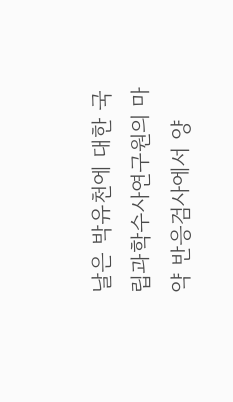날은 박유천에 대한 국립과학수사연구원의 마약 반응검사에서 양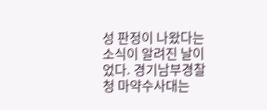성 판정이 나왔다는 소식이 알려진 날이었다. 경기남부경찰청 마약수사대는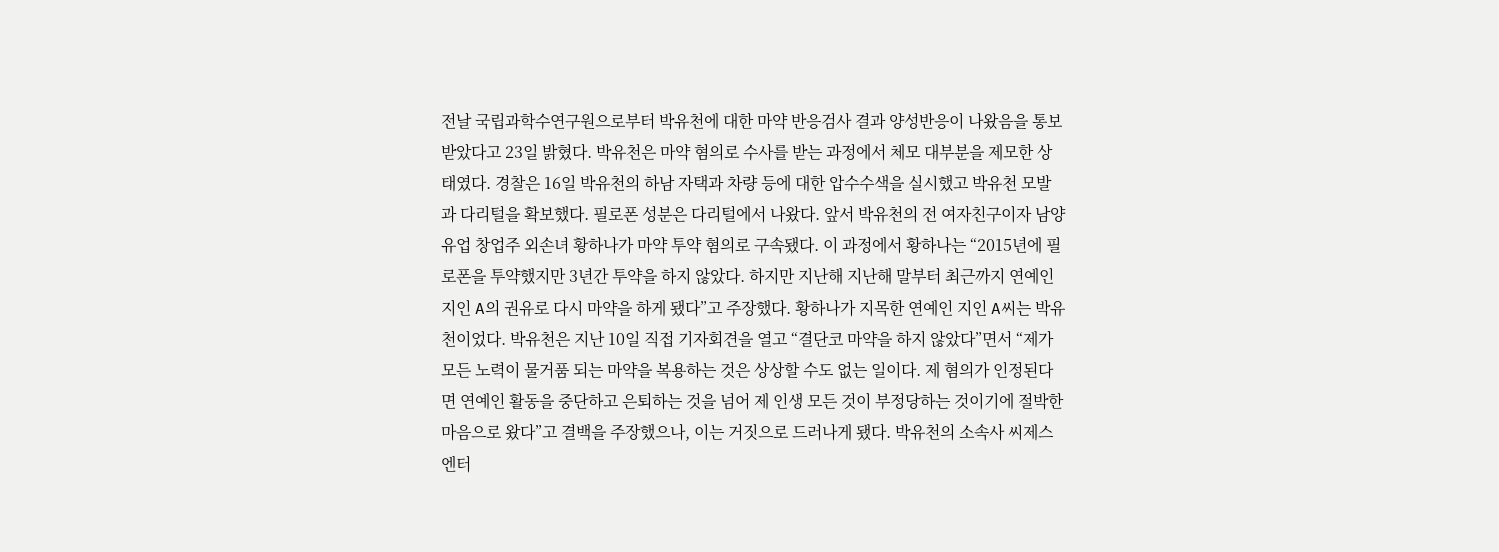전날 국립과학수연구원으로부터 박유천에 대한 마약 반응검사 결과 양성반응이 나왔음을 통보받았다고 23일 밝혔다. 박유천은 마약 혐의로 수사를 받는 과정에서 체모 대부분을 제모한 상태였다. 경찰은 16일 박유천의 하남 자택과 차량 등에 대한 압수수색을 실시했고 박유천 모발과 다리털을 확보했다. 필로폰 성분은 다리털에서 나왔다. 앞서 박유천의 전 여자친구이자 남양유업 창업주 외손녀 황하나가 마약 투약 혐의로 구속됐다. 이 과정에서 황하나는 “2015년에 필로폰을 투약했지만 3년간 투약을 하지 않았다. 하지만 지난해 지난해 말부터 최근까지 연예인 지인 A의 권유로 다시 마약을 하게 됐다”고 주장했다. 황하나가 지목한 연예인 지인 A씨는 박유천이었다. 박유천은 지난 10일 직접 기자회견을 열고 “결단코 마약을 하지 않았다”면서 “제가 모든 노력이 물거품 되는 마약을 복용하는 것은 상상할 수도 없는 일이다. 제 혐의가 인정된다면 연예인 활동을 중단하고 은퇴하는 것을 넘어 제 인생 모든 것이 부정당하는 것이기에 절박한 마음으로 왔다”고 결백을 주장했으나, 이는 거짓으로 드러나게 됐다. 박유천의 소속사 씨제스 엔터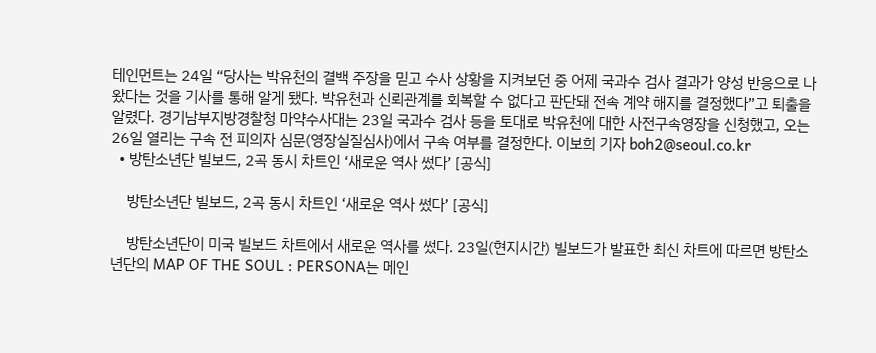테인먼트는 24일 “당사는 박유천의 결백 주장을 믿고 수사 상황을 지켜보던 중 어제 국과수 검사 결과가 양성 반응으로 나왔다는 것을 기사를 통해 알게 됐다. 박유천과 신뢰관계를 회복할 수 없다고 판단돼 전속 계약 해지를 결정했다”고 퇴출을 알렸다. 경기남부지방경찰청 마약수사대는 23일 국과수 검사 등을 토대로 박유천에 대한 사전구속영장을 신청했고, 오는 26일 열리는 구속 전 피의자 심문(영장실질심사)에서 구속 여부를 결정한다. 이보희 기자 boh2@seoul.co.kr
  • 방탄소년단 빌보드, 2곡 동시 차트인 ‘새로운 역사 썼다’ [공식]

    방탄소년단 빌보드, 2곡 동시 차트인 ‘새로운 역사 썼다’ [공식]

    방탄소년단이 미국 빌보드 차트에서 새로운 역사를 썼다. 23일(현지시간) 빌보드가 발표한 최신 차트에 따르면 방탄소년단의 MAP OF THE SOUL : PERSONA는 메인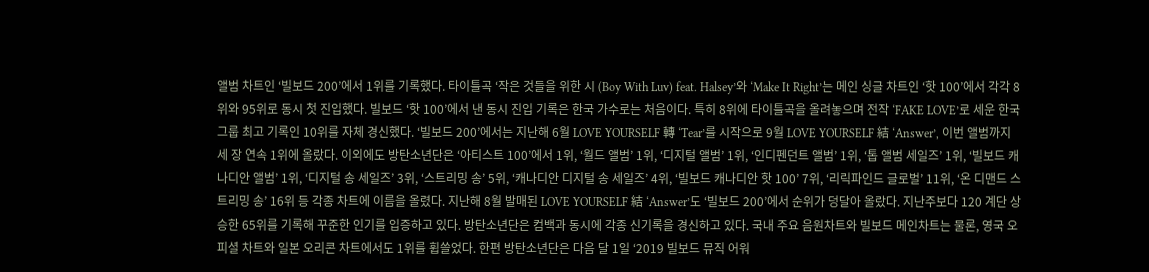앨범 차트인 ‘빌보드 200’에서 1위를 기록했다. 타이틀곡 ‘작은 것들을 위한 시 (Boy With Luv) feat. Halsey’와 ‘Make It Right’는 메인 싱글 차트인 ‘핫 100’에서 각각 8위와 95위로 동시 첫 진입했다. 빌보드 ‘핫 100’에서 낸 동시 진입 기록은 한국 가수로는 처음이다. 특히 8위에 타이틀곡을 올려놓으며 전작 ‘FAKE LOVE’로 세운 한국 그룹 최고 기록인 10위를 자체 경신했다. ‘빌보드 200’에서는 지난해 6월 LOVE YOURSELF 轉 ‘Tear’를 시작으로 9월 LOVE YOURSELF 結 ‘Answer’, 이번 앨범까지 세 장 연속 1위에 올랐다. 이외에도 방탄소년단은 ‘아티스트 100’에서 1위, ‘월드 앨범’ 1위, ‘디지털 앨범’ 1위, ‘인디펜던트 앨범’ 1위, ‘톱 앨범 세일즈’ 1위, ‘빌보드 캐나디안 앨범’ 1위, ‘디지털 송 세일즈’ 3위, ‘스트리밍 송’ 5위, ‘캐나디안 디지털 송 세일즈’ 4위, ‘빌보드 캐나디안 핫 100’ 7위, ‘리릭파인드 글로벌’ 11위, ‘온 디맨드 스트리밍 송’ 16위 등 각종 차트에 이름을 올렸다. 지난해 8월 발매된 LOVE YOURSELF 結 ‘Answer’도 ‘빌보드 200’에서 순위가 덩달아 올랐다. 지난주보다 120 계단 상승한 65위를 기록해 꾸준한 인기를 입증하고 있다. 방탄소년단은 컴백과 동시에 각종 신기록을 경신하고 있다. 국내 주요 음원차트와 빌보드 메인차트는 물론, 영국 오피셜 차트와 일본 오리콘 차트에서도 1위를 휩쓸었다. 한편 방탄소년단은 다음 달 1일 ‘2019 빌보드 뮤직 어워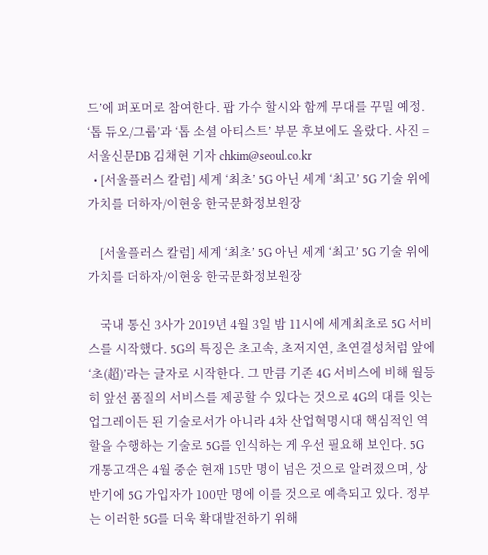드’에 퍼포머로 참여한다. 팝 가수 할시와 함께 무대를 꾸밀 예정. ‘톱 듀오/그룹’과 ‘톱 소셜 아티스트’ 부문 후보에도 올랐다. 사진 = 서울신문DB 김채현 기자 chkim@seoul.co.kr
  • [서울플러스 칼럼] 세계 ‘최초’ 5G 아닌 세계 ‘최고’ 5G 기술 위에 가치를 더하자/이현웅 한국문화정보원장

    [서울플러스 칼럼] 세계 ‘최초’ 5G 아닌 세계 ‘최고’ 5G 기술 위에 가치를 더하자/이현웅 한국문화정보원장

    국내 통신 3사가 2019년 4월 3일 밤 11시에 세계최초로 5G 서비스를 시작했다. 5G의 특징은 초고속, 초저지연, 초연결성처럼 앞에 ‘초(超)’라는 글자로 시작한다. 그 만큼 기존 4G 서비스에 비해 월등히 앞선 품질의 서비스를 제공할 수 있다는 것으로 4G의 대를 잇는 업그레이든 된 기술로서가 아니라 4차 산업혁명시대 핵심적인 역할을 수행하는 기술로 5G를 인식하는 게 우선 필요해 보인다. 5G 개통고객은 4월 중순 현재 15만 명이 넘은 것으로 알려졌으며, 상반기에 5G 가입자가 100만 명에 이를 것으로 예측되고 있다. 정부는 이러한 5G를 더욱 확대발전하기 위해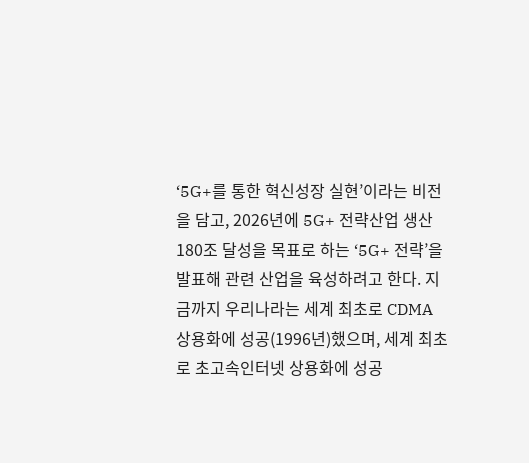‘5G+를 통한 혁신성장 실현’이라는 비전을 담고, 2026년에 5G+ 전략산업 생산 180조 달성을 목표로 하는 ‘5G+ 전략’을 발표해 관련 산업을 육성하려고 한다. 지금까지 우리나라는 세계 최초로 CDMA 상용화에 성공(1996년)했으며, 세계 최초로 초고속인터넷 상용화에 성공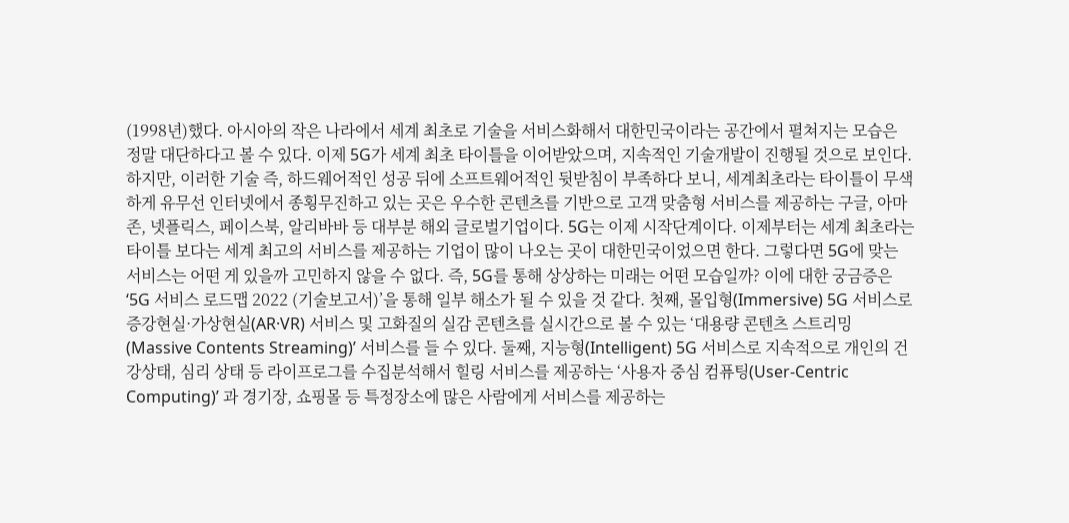(1998년)했다. 아시아의 작은 나라에서 세계 최초로 기술을 서비스화해서 대한민국이라는 공간에서 펼쳐지는 모습은 정말 대단하다고 볼 수 있다. 이제 5G가 세계 최초 타이틀을 이어받았으며, 지속적인 기술개발이 진행될 것으로 보인다. 하지만, 이러한 기술 즉, 하드웨어적인 성공 뒤에 소프트웨어적인 뒷받침이 부족하다 보니, 세계최초라는 타이틀이 무색하게 유무선 인터넷에서 종횡무진하고 있는 곳은 우수한 콘텐츠를 기반으로 고객 맞춤형 서비스를 제공하는 구글, 아마존, 넷플릭스, 페이스북, 알리바바 등 대부분 해외 글로벌기업이다. 5G는 이제 시작단계이다. 이제부터는 세계 최초라는 타이틀 보다는 세계 최고의 서비스를 제공하는 기업이 많이 나오는 곳이 대한민국이었으면 한다. 그렇다면 5G에 맞는 서비스는 어떤 게 있을까 고민하지 않을 수 없다. 즉, 5G를 통해 상상하는 미래는 어떤 모습일까? 이에 대한 궁금증은 ‘5G 서비스 로드맵 2022 (기술보고서)’을 통해 일부 해소가 될 수 있을 것 같다. 첫째, 몰입형(Immersive) 5G 서비스로 증강현실·가상현실(AR·VR) 서비스 및 고화질의 실감 콘텐츠를 실시간으로 볼 수 있는 ‘대용량 콘텐츠 스트리밍(Massive Contents Streaming)’ 서비스를 들 수 있다. 둘째, 지능형(Intelligent) 5G 서비스로 지속적으로 개인의 건강상태, 심리 상태 등 라이프로그를 수집분석해서 힐링 서비스를 제공하는 ‘사용자 중심 컴퓨팅(User-Centric Computing)’ 과 경기장, 쇼핑몰 등 특정장소에 많은 사람에게 서비스를 제공하는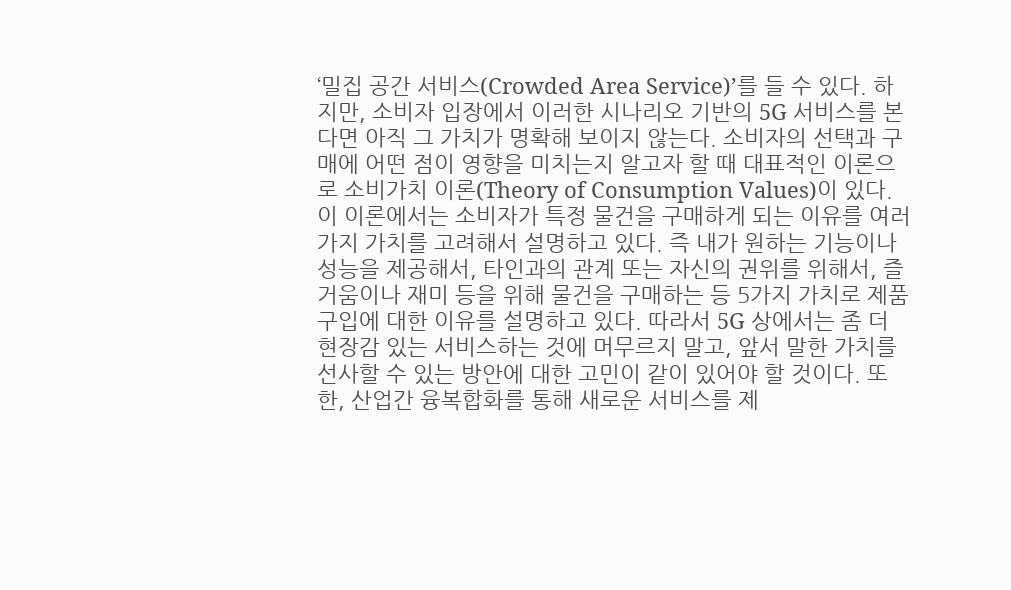‘밀집 공간 서비스(Crowded Area Service)’를 들 수 있다. 하지만, 소비자 입장에서 이러한 시나리오 기반의 5G 서비스를 본다면 아직 그 가치가 명확해 보이지 않는다. 소비자의 선택과 구매에 어떤 점이 영향을 미치는지 알고자 할 때 대표적인 이론으로 소비가치 이론(Theory of Consumption Values)이 있다. 이 이론에서는 소비자가 특정 물건을 구매하게 되는 이유를 여러 가지 가치를 고려해서 설명하고 있다. 즉 내가 원하는 기능이나 성능을 제공해서, 타인과의 관계 또는 자신의 권위를 위해서, 즐거움이나 재미 등을 위해 물건을 구매하는 등 5가지 가치로 제품 구입에 대한 이유를 설명하고 있다. 따라서 5G 상에서는 좀 더 현장감 있는 서비스하는 것에 머무르지 말고, 앞서 말한 가치를 선사할 수 있는 방안에 대한 고민이 같이 있어야 할 것이다. 또한, 산업간 융복합화를 통해 새로운 서비스를 제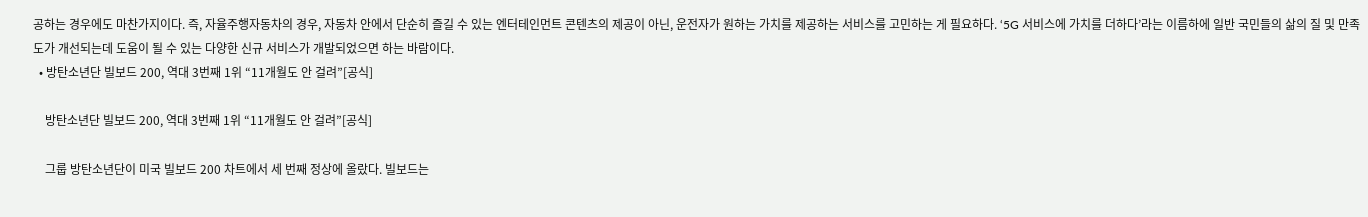공하는 경우에도 마찬가지이다. 즉, 자율주행자동차의 경우, 자동차 안에서 단순히 즐길 수 있는 엔터테인먼트 콘텐츠의 제공이 아닌, 운전자가 원하는 가치를 제공하는 서비스를 고민하는 게 필요하다. ‘5G 서비스에 가치를 더하다’라는 이름하에 일반 국민들의 삶의 질 및 만족도가 개선되는데 도움이 될 수 있는 다양한 신규 서비스가 개발되었으면 하는 바람이다.
  • 방탄소년단 빌보드 200, 역대 3번째 1위 “11개월도 안 걸려”[공식]

    방탄소년단 빌보드 200, 역대 3번째 1위 “11개월도 안 걸려”[공식]

    그룹 방탄소년단이 미국 빌보드 200 차트에서 세 번째 정상에 올랐다. 빌보드는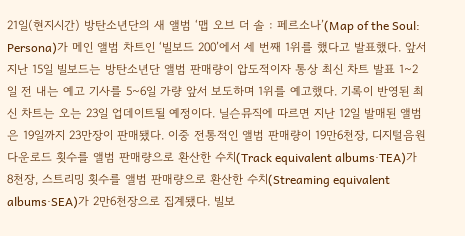21일(현지시간) 방탄소년단의 새 앨범 ‘맵 오브 더 솔 : 페르소나’(Map of the Soul: Persona)가 메인 앨범 차트인 ‘빌보드 200’에서 세 번째 1위를 했다고 발표했다. 앞서 지난 15일 빌보드는 방탄소년단 앨범 판매량이 압도적이자 통상 최신 차트 발표 1~2일 전 내는 예고 기사를 5~6일 가량 앞서 보도하며 1위를 예고했다. 기록이 반영된 최신 차트는 오는 23일 업데이트될 예정이다. 닐슨뮤직에 따르면 지난 12일 발매된 앨범은 19일까지 23만장이 판매됐다. 이중 전통적인 앨범 판매량이 19만6천장, 디지털음원 다운로드 횟수를 앨범 판매량으로 환산한 수치(Track equivalent albums·TEA)가 8천장, 스트리밍 횟수를 앨범 판매량으로 환산한 수치(Streaming equivalent albums·SEA)가 2만6천장으로 집계됐다. 빌보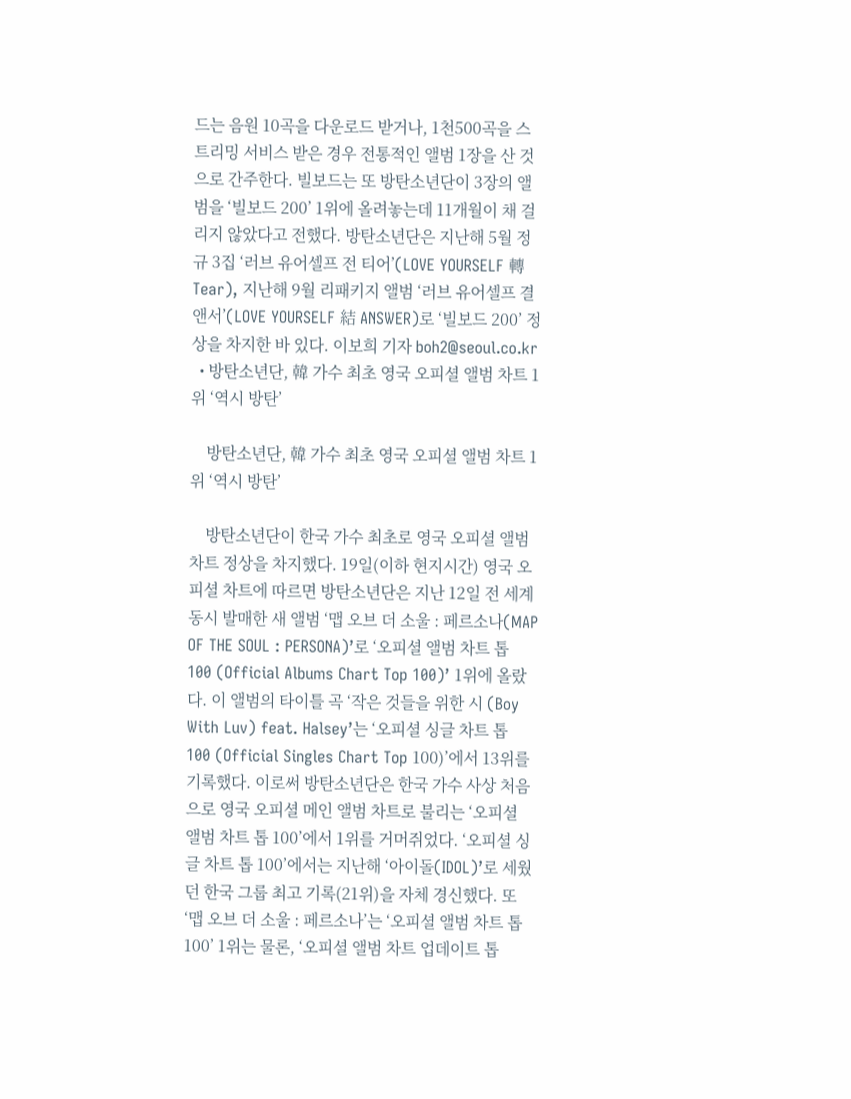드는 음원 10곡을 다운로드 받거나, 1천500곡을 스트리밍 서비스 받은 경우 전통적인 앨범 1장을 산 것으로 간주한다. 빌보드는 또 방탄소년단이 3장의 앨범을 ‘빌보드 200’ 1위에 올려놓는데 11개월이 채 걸리지 않았다고 전했다. 방탄소년단은 지난해 5월 정규 3집 ‘러브 유어셀프 전 티어’(LOVE YOURSELF 轉 Tear), 지난해 9월 리패키지 앨범 ‘러브 유어셀프 결 앤서’(LOVE YOURSELF 結 ANSWER)로 ‘빌보드 200’ 정상을 차지한 바 있다. 이보희 기자 boh2@seoul.co.kr
  • 방탄소년단, 韓 가수 최초 영국 오피셜 앨범 차트 1위 ‘역시 방탄’

    방탄소년단, 韓 가수 최초 영국 오피셜 앨범 차트 1위 ‘역시 방탄’

    방탄소년단이 한국 가수 최초로 영국 오피셜 앨범 차트 정상을 차지했다. 19일(이하 현지시간) 영국 오피셜 차트에 따르면 방탄소년단은 지난 12일 전 세계 동시 발매한 새 앨범 ‘맵 오브 더 소울 : 페르소나(MAP OF THE SOUL : PERSONA)’로 ‘오피셜 앨범 차트 톱 100 (Official Albums Chart Top 100)’ 1위에 올랐다. 이 앨범의 타이틀 곡 ‘작은 것들을 위한 시 (Boy With Luv) feat. Halsey’는 ‘오피셜 싱글 차트 톱 100 (Official Singles Chart Top 100)’에서 13위를 기록했다. 이로써 방탄소년단은 한국 가수 사상 처음으로 영국 오피셜 메인 앨범 차트로 불리는 ‘오피셜 앨범 차트 톱 100’에서 1위를 거머쥐었다. ‘오피셜 싱글 차트 톱 100’에서는 지난해 ‘아이돌(IDOL)’로 세웠던 한국 그룹 최고 기록(21위)을 자체 경신했다. 또 ‘맵 오브 더 소울 : 페르소나’는 ‘오피셜 앨범 차트 톱 100’ 1위는 물론, ‘오피셜 앨범 차트 업데이트 톱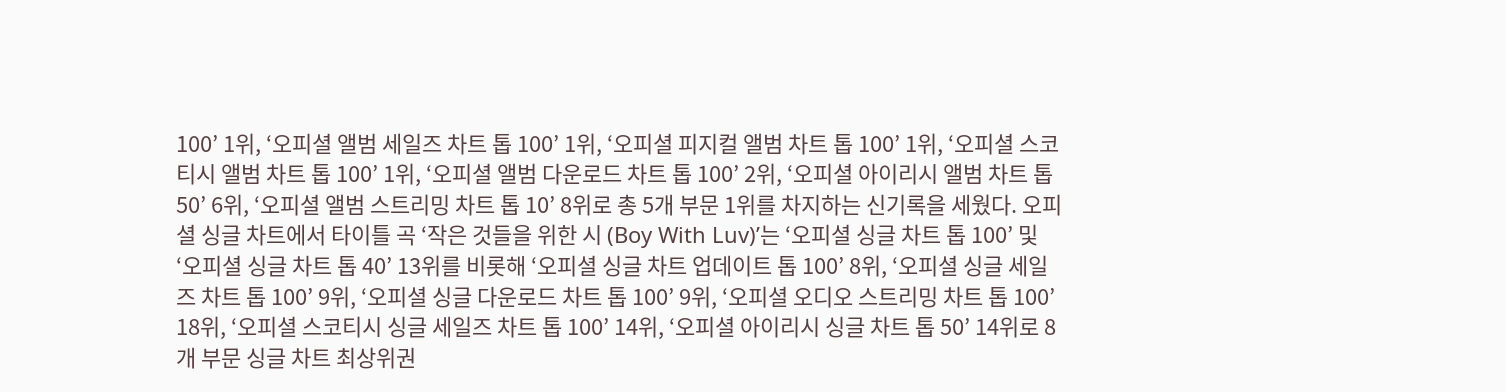100’ 1위, ‘오피셜 앨범 세일즈 차트 톱 100’ 1위, ‘오피셜 피지컬 앨범 차트 톱 100’ 1위, ‘오피셜 스코티시 앨범 차트 톱 100’ 1위, ‘오피셜 앨범 다운로드 차트 톱 100’ 2위, ‘오피셜 아이리시 앨범 차트 톱 50’ 6위, ‘오피셜 앨범 스트리밍 차트 톱 10’ 8위로 총 5개 부문 1위를 차지하는 신기록을 세웠다. 오피셜 싱글 차트에서 타이틀 곡 ‘작은 것들을 위한 시 (Boy With Luv)’는 ‘오피셜 싱글 차트 톱 100’ 및 ‘오피셜 싱글 차트 톱 40’ 13위를 비롯해 ‘오피셜 싱글 차트 업데이트 톱 100’ 8위, ‘오피셜 싱글 세일즈 차트 톱 100’ 9위, ‘오피셜 싱글 다운로드 차트 톱 100’ 9위, ‘오피셜 오디오 스트리밍 차트 톱 100’ 18위, ‘오피셜 스코티시 싱글 세일즈 차트 톱 100’ 14위, ‘오피셜 아이리시 싱글 차트 톱 50’ 14위로 8개 부문 싱글 차트 최상위권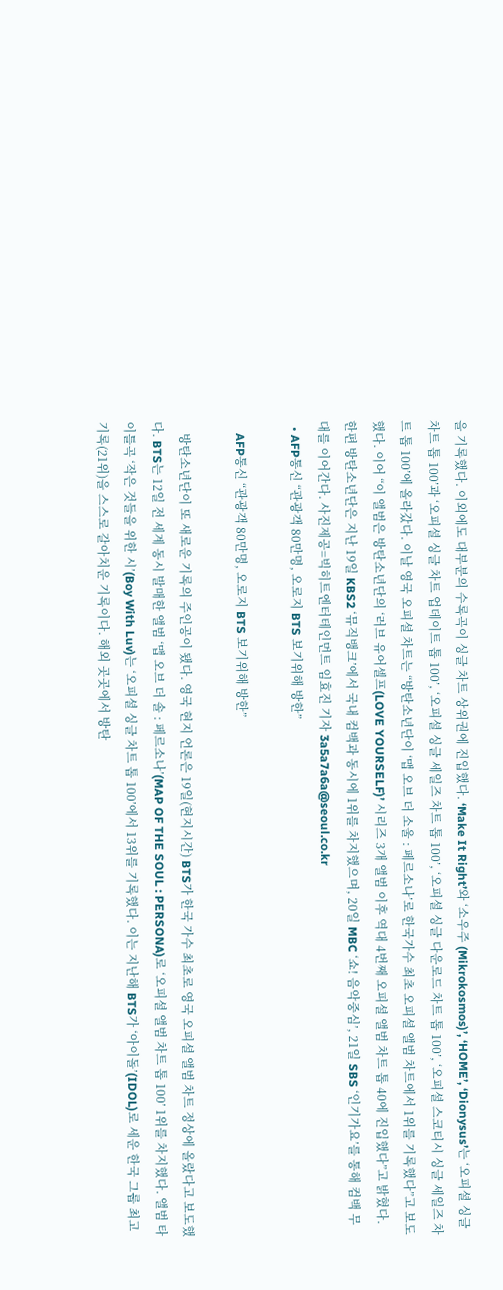을 기록했다. 이외에도 대부분의 수록곡이 싱글 차트 상위권에 진입했다. ‘Make It Right’와 ‘소우주 (Mikrokosmos)’, ‘HOME’, ‘Dionysus’는 ‘오피셜 싱글 차트 톱 100’과 ‘오피셜 싱글 차트 업데이트 톱 100’, ‘오피셜 싱글 세일즈 차트 톱 100’, ‘오피셜 싱글 다운로드 차트 톱 100’, ‘오피셜 스코티시 싱글 세일즈 차트 톱 100’에 올라갔다. 이날 영국 오피셜 차트는 “방탄소년단이 ‘맵 오브 더 소울 : 페르소나’로 한국가수 최초 오피셜 앨범 차트에서 1위를 기록했다”고 보도했다. 이어 “이 앨범은 방탄소년단의 ‘러브 유어셀프(LOVE YOURSELF)’ 시리즈 3개 앨범 이후 역대 4번째 오피셜 앨범 차트 톱 40에 진입했다”고 밝혔다. 한편 방탄소년단은 지난 19일 KBS2 ‘뮤직뱅크’에서 국내 컴백과 동시에 1위를 차지했으며, 20일 MBC ‘쇼! 음악중심’, 21일 SBS ‘인기가요’를 통해 컴백 무대를 이어간다. 사진제공=빅히트엔터테인먼트 임효진 기자 3a5a7a6a@seoul.co.kr
  • AFP통신 “관광객 80만명, 오로지 BTS 보기위해 방한”

    AFP통신 “관광객 80만명, 오로지 BTS 보기위해 방한”

    방탄소년단이 또 새로운 기록의 주인공이 됐다. 영국 현지 언론은 19일(현지시간) BTS가 한국 가수 최초로 영국 오피셜 앨범 차트 정상에 올랐다고 보도했다. BTS는 12일 전 세계 동시 발매한 앨범 ‘맵 오브 더 솔 : 페르소나’(MAP OF THE SOUL : PERSONA)로 ‘오피셜 앨범 차트 톱 100’ 1위를 차지했다. 앨범 타이틀곡 ‘작은 것들을 위한 시’(Boy With Luv)는 ‘오피셜 싱글 차트 톱 100’에서 13위를 기록했다. 이는 지난해 BTS가 ‘아이돌’(IDOL)로 세운 한국 그룹 최고 기록(21위)을 스스로 갈아치운 기록이다. 해외 곳곳에서 방탄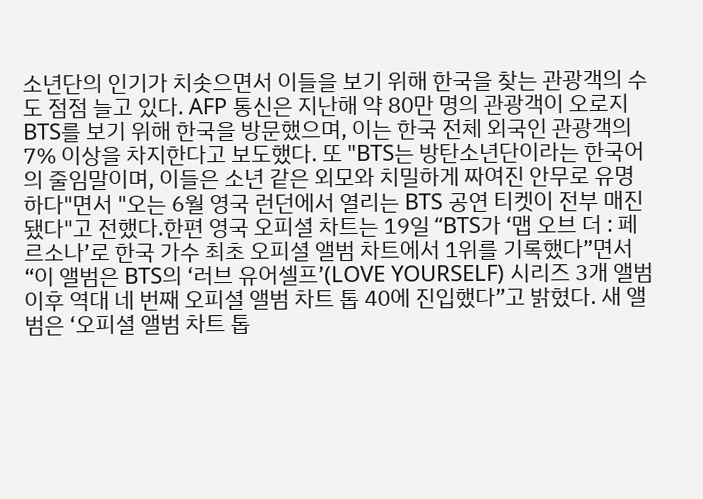소년단의 인기가 치솟으면서 이들을 보기 위해 한국을 찾는 관광객의 수도 점점 늘고 있다. AFP 통신은 지난해 약 80만 명의 관광객이 오로지 BTS를 보기 위해 한국을 방문했으며, 이는 한국 전체 외국인 관광객의 7% 이상을 차지한다고 보도했다. 또 "BTS는 방탄소년단이라는 한국어의 줄임말이며, 이들은 소년 같은 외모와 치밀하게 짜여진 안무로 유명하다"면서 "오는 6월 영국 런던에서 열리는 BTS 공연 티켓이 전부 매진됐다"고 전했다.한편 영국 오피셜 차트는 19일 “BTS가 ‘맵 오브 더 : 페르소나’로 한국 가수 최초 오피셜 앨범 차트에서 1위를 기록했다”면서 “이 앨범은 BTS의 ‘러브 유어셀프’(LOVE YOURSELF) 시리즈 3개 앨범 이후 역대 네 번째 오피셜 앨범 차트 톱 40에 진입했다”고 밝혔다. 새 앨범은 ‘오피셜 앨범 차트 톱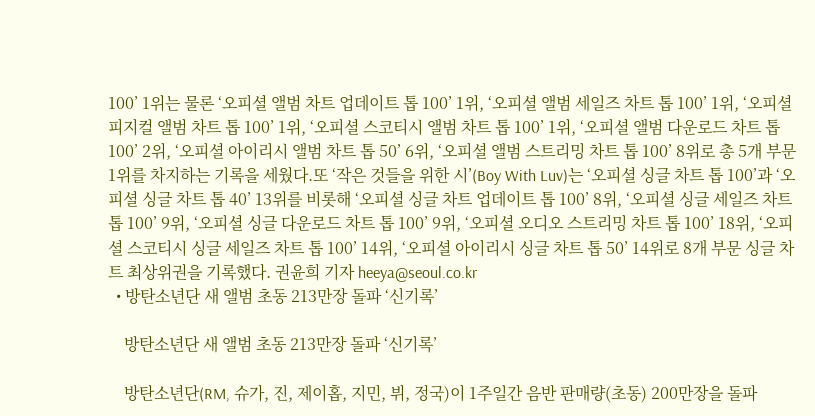100’ 1위는 물론 ‘오피셜 앨범 차트 업데이트 톱 100’ 1위, ‘오피셜 앨범 세일즈 차트 톱 100’ 1위, ‘오피셜 피지컬 앨범 차트 톱 100’ 1위, ‘오피셜 스코티시 앨범 차트 톱 100’ 1위, ‘오피셜 앨범 다운로드 차트 톱 100’ 2위, ‘오피셜 아이리시 앨범 차트 톱 50’ 6위, ‘오피셜 앨범 스트리밍 차트 톱 100’ 8위로 총 5개 부문 1위를 차지하는 기록을 세웠다.또 ‘작은 것들을 위한 시’(Boy With Luv)는 ‘오피셜 싱글 차트 톱 100’과 ‘오피셜 싱글 차트 톱 40’ 13위를 비롯해 ‘오피셜 싱글 차트 업데이트 톱 100’ 8위, ‘오피셜 싱글 세일즈 차트 톱 100’ 9위, ‘오피셜 싱글 다운로드 차트 톱 100’ 9위, ‘오피셜 오디오 스트리밍 차트 톱 100’ 18위, ‘오피셜 스코티시 싱글 세일즈 차트 톱 100’ 14위, ‘오피셜 아이리시 싱글 차트 톱 50’ 14위로 8개 부문 싱글 차트 최상위권을 기록했다. 권윤희 기자 heeya@seoul.co.kr
  • 방탄소년단 새 앨범 초동 213만장 돌파 ‘신기록’

    방탄소년단 새 앨범 초동 213만장 돌파 ‘신기록’

    방탄소년단(RM, 슈가, 진, 제이홉, 지민, 뷔, 정국)이 1주일간 음반 판매량(초동) 200만장을 돌파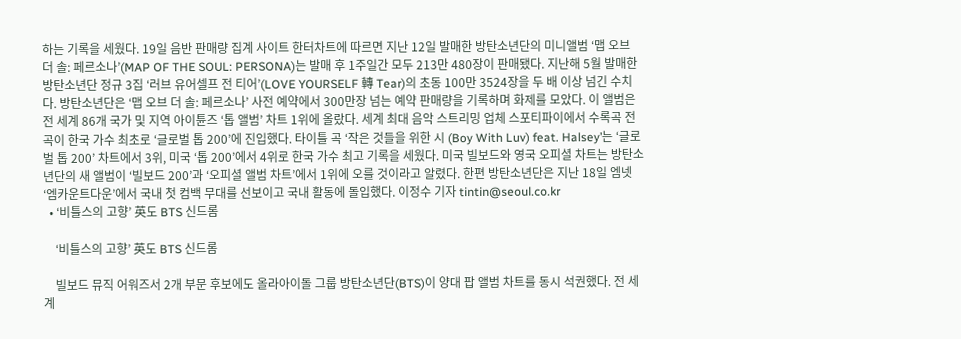하는 기록을 세웠다. 19일 음반 판매량 집계 사이트 한터차트에 따르면 지난 12일 발매한 방탄소년단의 미니앨범 ‘맵 오브 더 솔: 페르소나’(MAP OF THE SOUL: PERSONA)는 발매 후 1주일간 모두 213만 480장이 판매됐다. 지난해 5월 발매한 방탄소년단 정규 3집 ‘러브 유어셀프 전 티어’(LOVE YOURSELF 轉 Tear)의 초동 100만 3524장을 두 배 이상 넘긴 수치다. 방탄소년단은 ‘맵 오브 더 솔: 페르소나’ 사전 예약에서 300만장 넘는 예약 판매량을 기록하며 화제를 모았다. 이 앨범은 전 세계 86개 국가 및 지역 아이튠즈 ‘톱 앨범’ 차트 1위에 올랐다. 세계 최대 음악 스트리밍 업체 스포티파이에서 수록곡 전곡이 한국 가수 최초로 ‘글로벌 톱 200’에 진입했다. 타이틀 곡 ‘작은 것들을 위한 시 (Boy With Luv) feat. Halsey’는 ‘글로벌 톱 200’ 차트에서 3위, 미국 ‘톱 200’에서 4위로 한국 가수 최고 기록을 세웠다. 미국 빌보드와 영국 오피셜 차트는 방탄소년단의 새 앨범이 ‘빌보드 200’과 ‘오피셜 앨범 차트’에서 1위에 오를 것이라고 알렸다. 한편 방탄소년단은 지난 18일 엠넷 ‘엠카운트다운’에서 국내 첫 컴백 무대를 선보이고 국내 활동에 돌입했다. 이정수 기자 tintin@seoul.co.kr
  • ‘비틀스의 고향’ 英도 BTS 신드롬

    ‘비틀스의 고향’ 英도 BTS 신드롬

    빌보드 뮤직 어워즈서 2개 부문 후보에도 올라아이돌 그룹 방탄소년단(BTS)이 양대 팝 앨범 차트를 동시 석권했다. 전 세계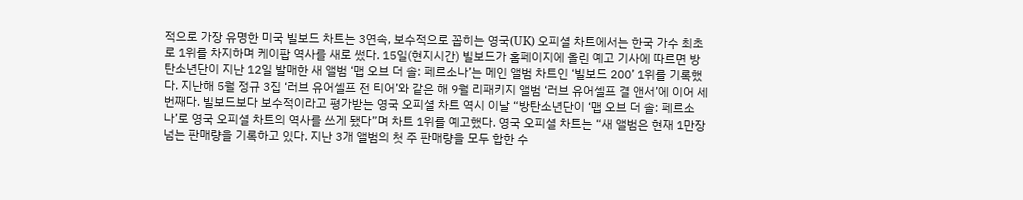적으로 가장 유명한 미국 빌보드 차트는 3연속, 보수적으로 꼽히는 영국(UK) 오피셜 차트에서는 한국 가수 최초로 1위를 차지하며 케이팝 역사를 새로 썼다. 15일(현지시간) 빌보드가 홈페이지에 올린 예고 기사에 따르면 방탄소년단이 지난 12일 발매한 새 앨범 ‘맵 오브 더 솔: 페르소나’는 메인 앨범 차트인 ‘빌보드 200’ 1위를 기록했다. 지난해 5월 정규 3집 ‘러브 유어셀프 전 티어’와 같은 해 9월 리패키지 앨범 ‘러브 유어셀프 결 앤서’에 이어 세 번째다. 빌보드보다 보수적이라고 평가받는 영국 오피셜 차트 역시 이날 “방탄소년단이 ‘맵 오브 더 솔: 페르소나’로 영국 오피셜 차트의 역사를 쓰게 됐다”며 차트 1위를 예고했다. 영국 오피셜 차트는 “새 앨범은 현재 1만장 넘는 판매량을 기록하고 있다. 지난 3개 앨범의 첫 주 판매량을 모두 합한 수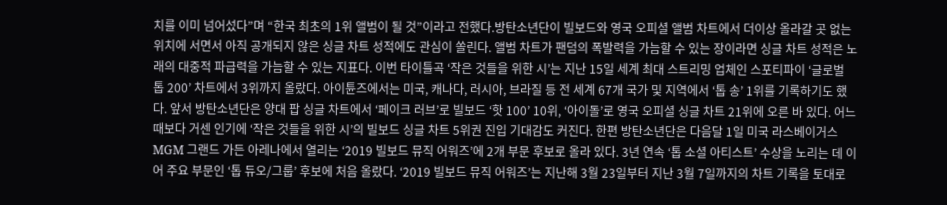치를 이미 넘어섰다”며 “한국 최초의 1위 앨범이 될 것”이라고 전했다.방탄소년단이 빌보드와 영국 오피셜 앨범 차트에서 더이상 올라갈 곳 없는 위치에 서면서 아직 공개되지 않은 싱글 차트 성적에도 관심이 쏠린다. 앨범 차트가 팬덤의 폭발력을 가늠할 수 있는 장이라면 싱글 차트 성적은 노래의 대중적 파급력을 가늠할 수 있는 지표다. 이번 타이틀곡 ‘작은 것들을 위한 시’는 지난 15일 세계 최대 스트리밍 업체인 스포티파이 ‘글로벌 톱 200’ 차트에서 3위까지 올랐다. 아이튠즈에서는 미국, 캐나다, 러시아, 브라질 등 전 세계 67개 국가 및 지역에서 ‘톱 송’ 1위를 기록하기도 했다. 앞서 방탄소년단은 양대 팝 싱글 차트에서 ‘페이크 러브’로 빌보드 ‘핫 100’ 10위, ‘아이돌’로 영국 오피셜 싱글 차트 21위에 오른 바 있다. 어느 때보다 거센 인기에 ‘작은 것들을 위한 시’의 빌보드 싱글 차트 5위권 진입 기대감도 커진다. 한편 방탄소년단은 다음달 1일 미국 라스베이거스 MGM 그랜드 가든 아레나에서 열리는 ‘2019 빌보드 뮤직 어워즈’에 2개 부문 후보로 올라 있다. 3년 연속 ‘톱 소셜 아티스트’ 수상을 노리는 데 이어 주요 부문인 ‘톱 듀오/그룹’ 후보에 처음 올랐다. ‘2019 빌보드 뮤직 어워즈’는 지난해 3월 23일부터 지난 3월 7일까지의 차트 기록을 토대로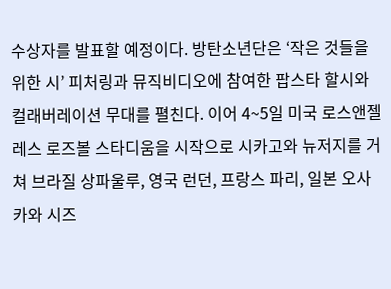수상자를 발표할 예정이다. 방탄소년단은 ‘작은 것들을 위한 시’ 피처링과 뮤직비디오에 참여한 팝스타 할시와 컬래버레이션 무대를 펼친다. 이어 4~5일 미국 로스앤젤레스 로즈볼 스타디움을 시작으로 시카고와 뉴저지를 거쳐 브라질 상파울루, 영국 런던, 프랑스 파리, 일본 오사카와 시즈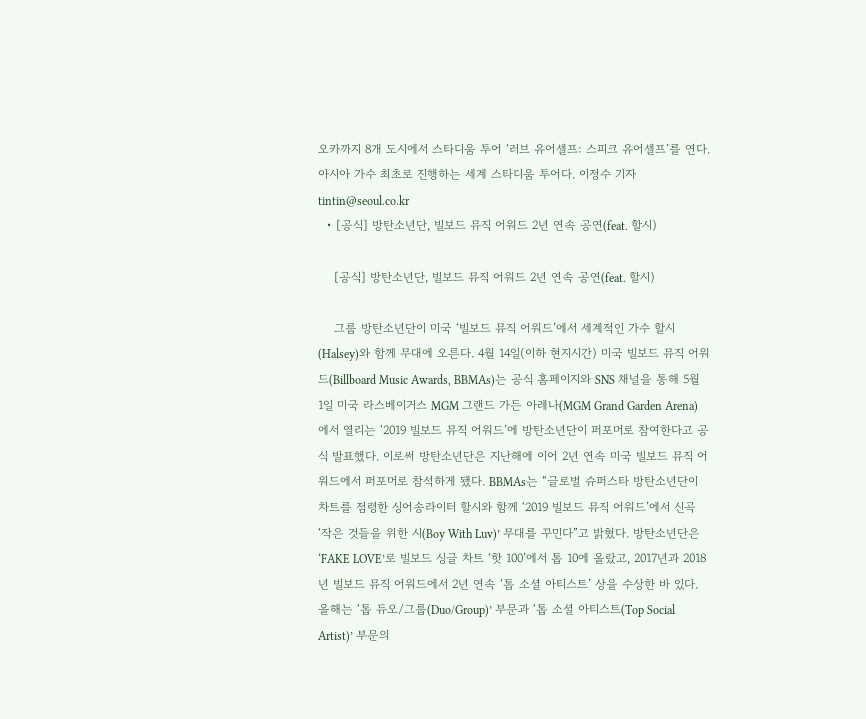오카까지 8개 도시에서 스타디움 투어 ‘러브 유어셀프: 스피크 유어셀프’를 연다. 아시아 가수 최초로 진행하는 세계 스타디움 투어다. 이정수 기자 tintin@seoul.co.kr
  • [공식] 방탄소년단, 빌보드 뮤직 어워드 2년 연속 공연(feat. 할시)

    [공식] 방탄소년단, 빌보드 뮤직 어워드 2년 연속 공연(feat. 할시)

    그룹 방탄소년단이 미국 ‘빌보드 뮤직 어워드’에서 세계적인 가수 할시(Halsey)와 함께 무대에 오른다. 4월 14일(이하 현지시간) 미국 빌보드 뮤직 어워드(Billboard Music Awards, BBMAs)는 공식 홈페이지와 SNS 채널을 통해 5월 1일 미국 라스베이거스 MGM 그랜드 가든 아레나(MGM Grand Garden Arena)에서 열리는 ‘2019 빌보드 뮤직 어워드’에 방탄소년단이 퍼포머로 참여한다고 공식 발표했다. 이로써 방탄소년단은 지난해에 이어 2년 연속 미국 빌보드 뮤직 어워드에서 퍼포머로 참석하게 됐다. BBMAs는 “글로벌 슈퍼스타 방탄소년단이 차트를 점령한 싱어송라이터 할시와 함께 ‘2019 빌보드 뮤직 어워드’에서 신곡 ‘작은 것들을 위한 시(Boy With Luv)’ 무대를 꾸민다”고 밝혔다. 방탄소년단은 ‘FAKE LOVE’로 빌보드 싱글 차트 ‘핫 100’에서 톱 10에 올랐고, 2017년과 2018년 빌보드 뮤직 어워드에서 2년 연속 ‘톱 소셜 아티스트’ 상을 수상한 바 있다. 올해는 ‘톱 듀오/그룹(Duo/Group)’ 부문과 ‘톱 소셜 아티스트(Top Social Artist)’ 부문의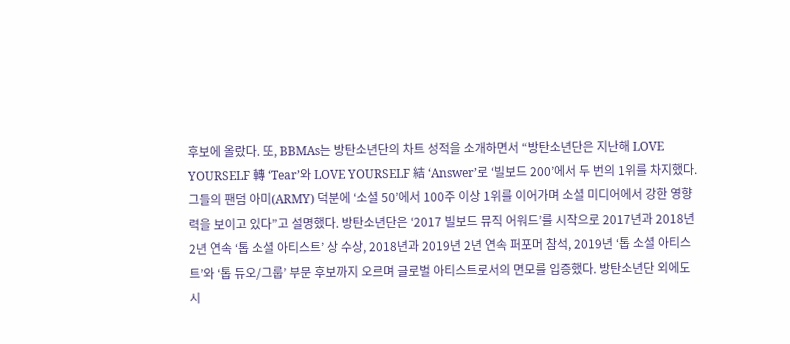후보에 올랐다. 또, BBMAs는 방탄소년단의 차트 성적을 소개하면서 “방탄소년단은 지난해 LOVE YOURSELF 轉 ‘Tear’와 LOVE YOURSELF 結 ‘Answer’로 ‘빌보드 200’에서 두 번의 1위를 차지했다. 그들의 팬덤 아미(ARMY) 덕분에 ‘소셜 50’에서 100주 이상 1위를 이어가며 소셜 미디어에서 강한 영향력을 보이고 있다”고 설명했다. 방탄소년단은 ‘2017 빌보드 뮤직 어워드’를 시작으로 2017년과 2018년 2년 연속 ‘톱 소셜 아티스트’ 상 수상, 2018년과 2019년 2년 연속 퍼포머 참석, 2019년 ‘톱 소셜 아티스트’와 ‘톱 듀오/그룹’ 부문 후보까지 오르며 글로벌 아티스트로서의 면모를 입증했다. 방탄소년단 외에도 시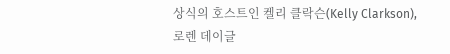상식의 호스트인 켈리 클락슨(Kelly Clarkson), 로렌 데이글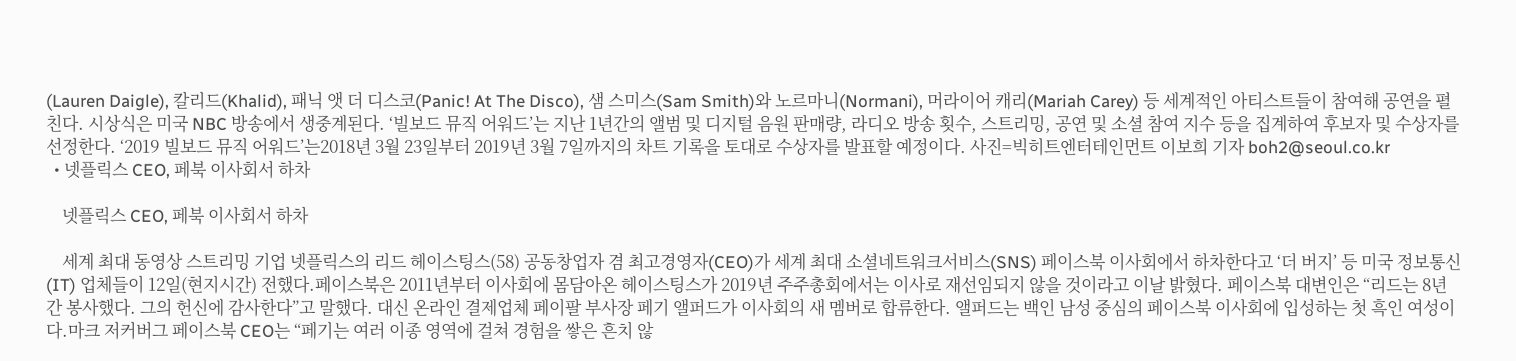(Lauren Daigle), 칼리드(Khalid), 패닉 앳 더 디스코(Panic! At The Disco), 샘 스미스(Sam Smith)와 노르마니(Normani), 머라이어 캐리(Mariah Carey) 등 세계적인 아티스트들이 참여해 공연을 펼친다. 시상식은 미국 NBC 방송에서 생중계된다. ‘빌보드 뮤직 어워드’는 지난 1년간의 앨범 및 디지털 음원 판매량, 라디오 방송 횟수, 스트리밍, 공연 및 소셜 참여 지수 등을 집계하여 후보자 및 수상자를 선정한다. ‘2019 빌보드 뮤직 어워드’는2018년 3월 23일부터 2019년 3월 7일까지의 차트 기록을 토대로 수상자를 발표할 예정이다. 사진=빅히트엔터테인먼트 이보희 기자 boh2@seoul.co.kr
  • 넷플릭스 CEO, 페북 이사회서 하차

    넷플릭스 CEO, 페북 이사회서 하차

    세계 최대 동영상 스트리밍 기업 넷플릭스의 리드 헤이스팅스(58) 공동창업자 겸 최고경영자(CEO)가 세계 최대 소셜네트워크서비스(SNS) 페이스북 이사회에서 하차한다고 ‘더 버지’ 등 미국 정보통신(IT) 업체들이 12일(현지시간) 전했다.페이스북은 2011년부터 이사회에 몸담아온 헤이스팅스가 2019년 주주총회에서는 이사로 재선임되지 않을 것이라고 이날 밝혔다. 페이스북 대변인은 “리드는 8년간 봉사했다. 그의 헌신에 감사한다”고 말했다. 대신 온라인 결제업체 페이팔 부사장 페기 앨퍼드가 이사회의 새 멤버로 합류한다. 앨퍼드는 백인 남성 중심의 페이스북 이사회에 입성하는 첫 흑인 여성이다.마크 저커버그 페이스북 CEO는 “페기는 여러 이종 영역에 걸쳐 경험을 쌓은 흔치 않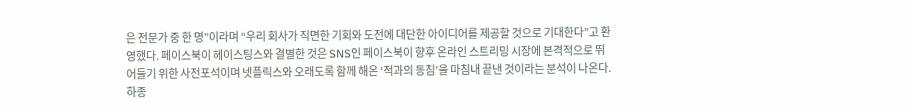은 전문가 중 한 명”이라며 “우리 회사가 직면한 기회와 도전에 대단한 아이디어를 제공할 것으로 기대한다”고 환영했다. 페이스북이 헤이스팅스와 결별한 것은 SNS인 페이스북이 향후 온라인 스트리밍 시장에 본격적으로 뛰어들기 위한 사전포석이며 넷플릭스와 오래도록 함께 해온 ‘적과의 동침’을 마침내 끝낸 것이라는 분석이 나온다. 하종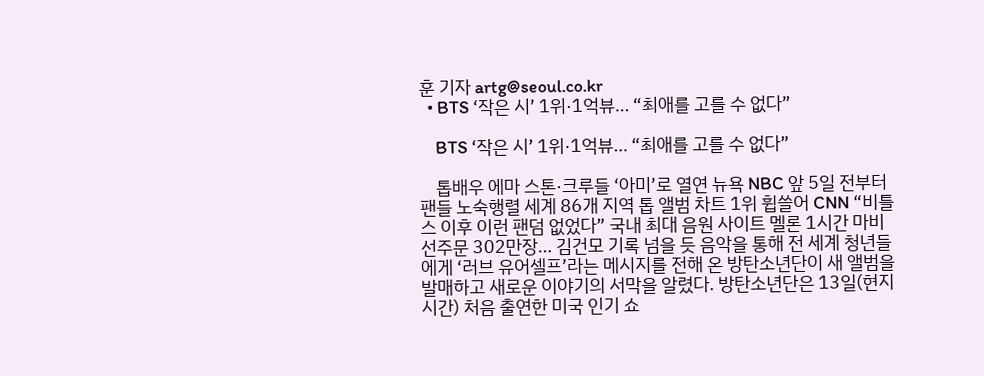훈 기자 artg@seoul.co.kr
  • BTS ‘작은 시’ 1위·1억뷰… “최애를 고를 수 없다”

    BTS ‘작은 시’ 1위·1억뷰… “최애를 고를 수 없다”

    톱배우 에마 스톤·크루들 ‘아미’로 열연 뉴욕 NBC 앞 5일 전부터 팬들 노숙행렬 세계 86개 지역 톱 앨범 차트 1위 휩쓸어 CNN “비틀스 이후 이런 팬덤 없었다” 국내 최대 음원 사이트 멜론 1시간 마비 선주문 302만장… 김건모 기록 넘을 듯 음악을 통해 전 세계 청년들에게 ‘러브 유어셀프’라는 메시지를 전해 온 방탄소년단이 새 앨범을 발매하고 새로운 이야기의 서막을 알렸다. 방탄소년단은 13일(현지시간) 처음 출연한 미국 인기 쇼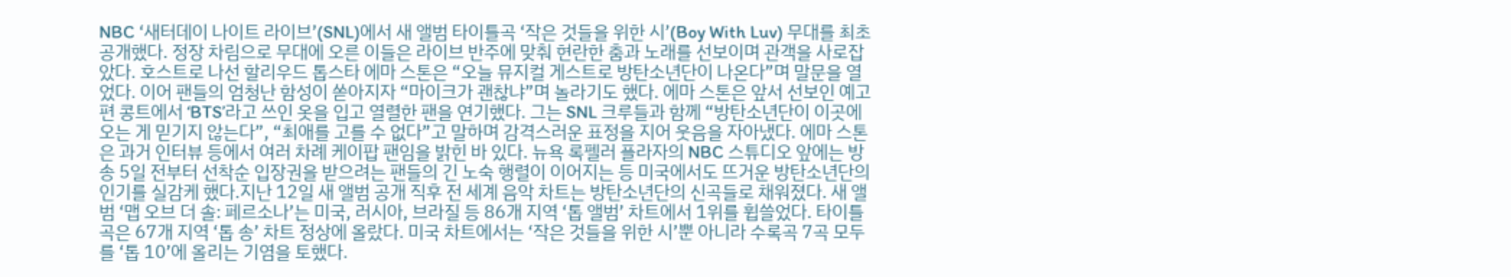NBC ‘새터데이 나이트 라이브’(SNL)에서 새 앨범 타이틀곡 ‘작은 것들을 위한 시’(Boy With Luv) 무대를 최초 공개했다. 정장 차림으로 무대에 오른 이들은 라이브 반주에 맞춰 현란한 춤과 노래를 선보이며 관객을 사로잡았다. 호스트로 나선 할리우드 톱스타 에마 스톤은 “오늘 뮤지컬 게스트로 방탄소년단이 나온다”며 말문을 열었다. 이어 팬들의 엄청난 함성이 쏟아지자 “마이크가 괜찮냐”며 놀라기도 했다. 에마 스톤은 앞서 선보인 예고편 콩트에서 ‘BTS’라고 쓰인 옷을 입고 열렬한 팬을 연기했다. 그는 SNL 크루들과 함께 “방탄소년단이 이곳에 오는 게 믿기지 않는다”, “최애를 고를 수 없다”고 말하며 감격스러운 표정을 지어 웃음을 자아냈다. 에마 스톤은 과거 인터뷰 등에서 여러 차례 케이팝 팬임을 밝힌 바 있다. 뉴욕 록펠러 플라자의 NBC 스튜디오 앞에는 방송 5일 전부터 선착순 입장권을 받으려는 팬들의 긴 노숙 행렬이 이어지는 등 미국에서도 뜨거운 방탄소년단의 인기를 실감케 했다.지난 12일 새 앨범 공개 직후 전 세계 음악 차트는 방탄소년단의 신곡들로 채워졌다. 새 앨범 ‘맵 오브 더 솔: 페르소나’는 미국, 러시아, 브라질 등 86개 지역 ‘톱 앨범’ 차트에서 1위를 휩쓸었다. 타이틀곡은 67개 지역 ‘톱 송’ 차트 정상에 올랐다. 미국 차트에서는 ‘작은 것들을 위한 시’뿐 아니라 수록곡 7곡 모두를 ‘톱 10’에 올리는 기염을 토했다.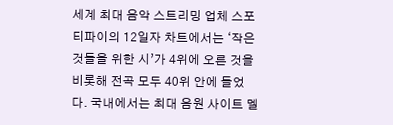세계 최대 음악 스트리밍 업체 스포티파이의 12일자 차트에서는 ‘작은 것들을 위한 시’가 4위에 오른 것을 비롯해 전곡 모두 40위 안에 들었다. 국내에서는 최대 음원 사이트 멜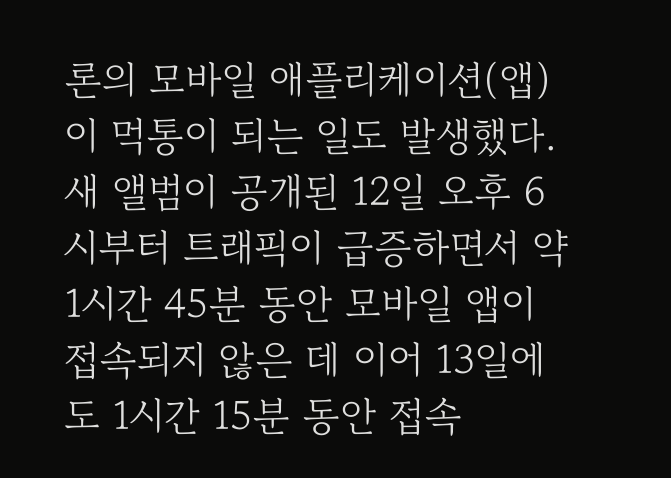론의 모바일 애플리케이션(앱)이 먹통이 되는 일도 발생했다. 새 앨범이 공개된 12일 오후 6시부터 트래픽이 급증하면서 약 1시간 45분 동안 모바일 앱이 접속되지 않은 데 이어 13일에도 1시간 15분 동안 접속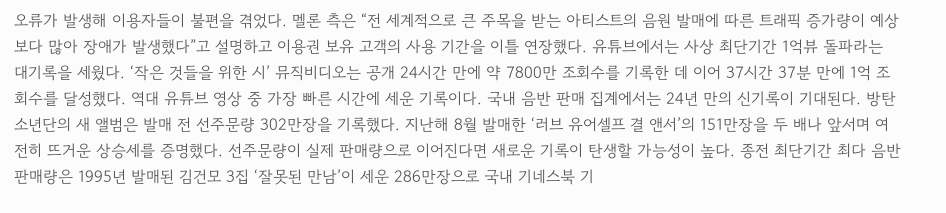오류가 발생해 이용자들이 불편을 겪었다. 멜론 측은 “전 세계적으로 큰 주목을 받는 아티스트의 음원 발매에 따른 트래픽 증가량이 예상보다 많아 장애가 발생했다”고 설명하고 이용권 보유 고객의 사용 기간을 이틀 연장했다. 유튜브에서는 사상 최단기간 1억뷰 돌파라는 대기록을 세웠다. ‘작은 것들을 위한 시’ 뮤직비디오는 공개 24시간 만에 약 7800만 조회수를 기록한 데 이어 37시간 37분 만에 1억 조회수를 달성했다. 역대 유튜브 영상 중 가장 빠른 시간에 세운 기록이다. 국내 음반 판매 집계에서는 24년 만의 신기록이 기대된다. 방탄소년단의 새 앨범은 발매 전 선주문량 302만장을 기록했다. 지난해 8월 발매한 ‘러브 유어셀프 결 앤서’의 151만장을 두 배나 앞서며 여전히 뜨거운 상승세를 증명했다. 선주문량이 실제 판매량으로 이어진다면 새로운 기록이 탄생할 가능성이 높다. 종전 최단기간 최다 음반 판매량은 1995년 발매된 김건모 3집 ‘잘못된 만남’이 세운 286만장으로 국내 기네스북 기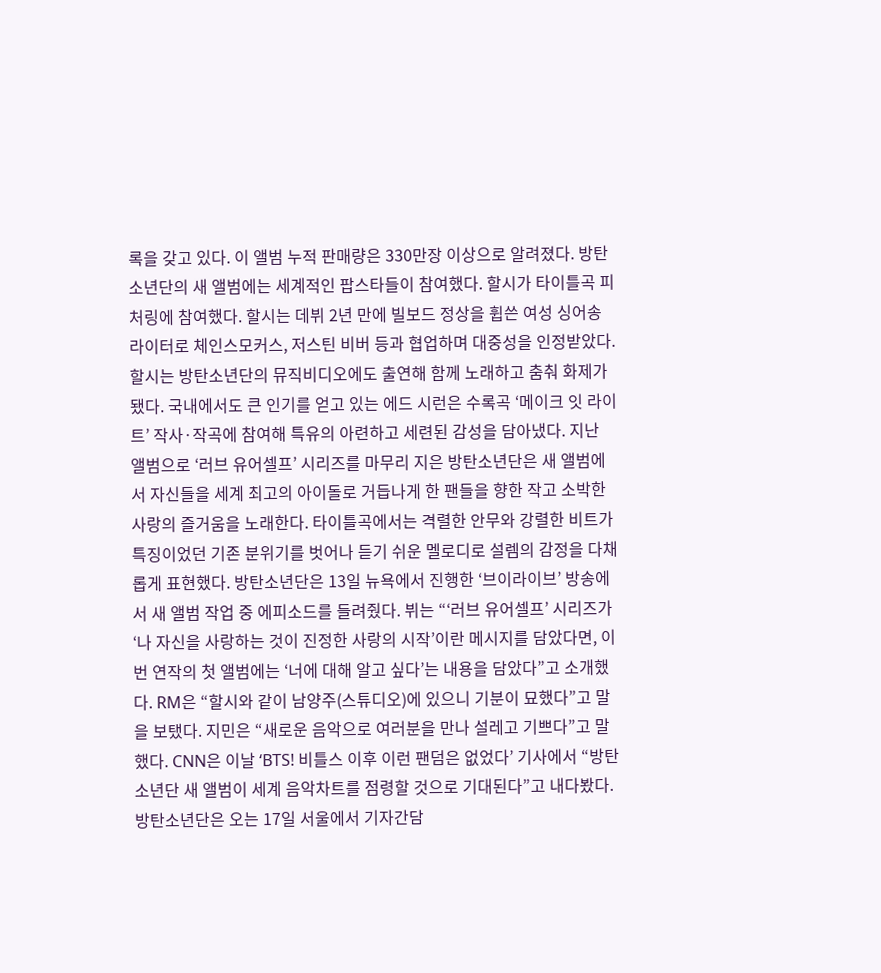록을 갖고 있다. 이 앨범 누적 판매량은 330만장 이상으로 알려졌다. 방탄소년단의 새 앨범에는 세계적인 팝스타들이 참여했다. 할시가 타이틀곡 피처링에 참여했다. 할시는 데뷔 2년 만에 빌보드 정상을 휩쓴 여성 싱어송라이터로 체인스모커스, 저스틴 비버 등과 협업하며 대중성을 인정받았다. 할시는 방탄소년단의 뮤직비디오에도 출연해 함께 노래하고 춤춰 화제가 됐다. 국내에서도 큰 인기를 얻고 있는 에드 시런은 수록곡 ‘메이크 잇 라이트’ 작사·작곡에 참여해 특유의 아련하고 세련된 감성을 담아냈다. 지난 앨범으로 ‘러브 유어셀프’ 시리즈를 마무리 지은 방탄소년단은 새 앨범에서 자신들을 세계 최고의 아이돌로 거듭나게 한 팬들을 향한 작고 소박한 사랑의 즐거움을 노래한다. 타이틀곡에서는 격렬한 안무와 강렬한 비트가 특징이었던 기존 분위기를 벗어나 듣기 쉬운 멜로디로 설렘의 감정을 다채롭게 표현했다. 방탄소년단은 13일 뉴욕에서 진행한 ‘브이라이브’ 방송에서 새 앨범 작업 중 에피소드를 들려줬다. 뷔는 “‘러브 유어셀프’ 시리즈가 ‘나 자신을 사랑하는 것이 진정한 사랑의 시작’이란 메시지를 담았다면, 이번 연작의 첫 앨범에는 ‘너에 대해 알고 싶다’는 내용을 담았다”고 소개했다. RM은 “할시와 같이 남양주(스튜디오)에 있으니 기분이 묘했다”고 말을 보탰다. 지민은 “새로운 음악으로 여러분을 만나 설레고 기쁘다”고 말했다. CNN은 이날 ‘BTS! 비틀스 이후 이런 팬덤은 없었다’ 기사에서 “방탄소년단 새 앨범이 세계 음악차트를 점령할 것으로 기대된다”고 내다봤다. 방탄소년단은 오는 17일 서울에서 기자간담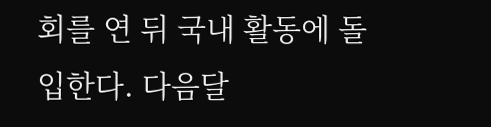회를 연 뒤 국내 활동에 돌입한다. 다음달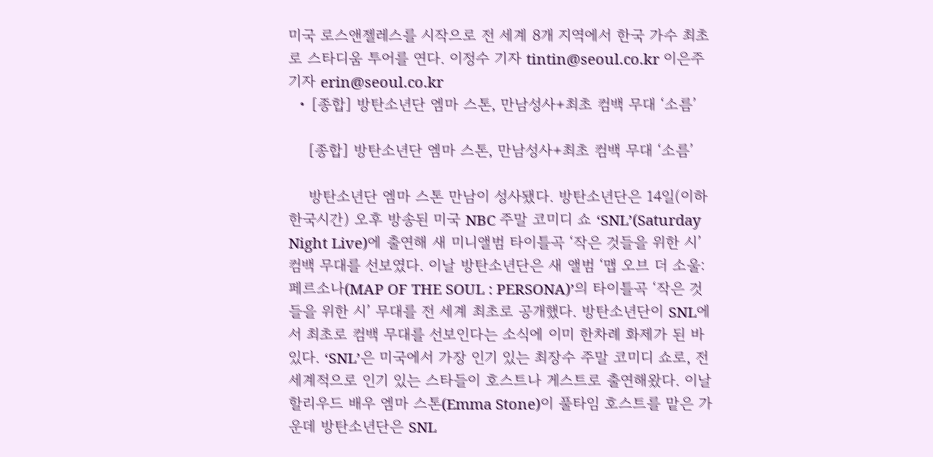미국 로스앤젤레스를 시작으로 전 세계 8개 지역에서 한국 가수 최초로 스타디움 투어를 연다. 이정수 기자 tintin@seoul.co.kr 이은주 기자 erin@seoul.co.kr
  • [종합] 방탄소년단 엠마 스톤, 만남성사+최초 컴백 무대 ‘소름’

    [종합] 방탄소년단 엠마 스톤, 만남성사+최초 컴백 무대 ‘소름’

    방탄소년단 엠마 스톤 만남이 성사됐다. 방탄소년단은 14일(이하 한국시간) 오후 방송된 미국 NBC 주말 코미디 쇼 ‘SNL’(Saturday Night Live)에 출연해 새 미니앨범 타이틀곡 ‘작은 것들을 위한 시’ 컴백 무대를 선보였다. 이날 방탄소년단은 새 앨범 ‘맵 오브 더 소울: 페르소나(MAP OF THE SOUL : PERSONA)’의 타이틀곡 ‘작은 것들을 위한 시’ 무대를 전 세계 최초로 공개했다. 방탄소년단이 SNL에서 최초로 컴백 무대를 선보인다는 소식에 이미 한차례 화제가 된 바 있다. ‘SNL’은 미국에서 가장 인기 있는 최장수 주말 코미디 쇼로, 전 세계적으로 인기 있는 스타들이 호스트나 게스트로 출연해왔다. 이날 할리우드 배우 엠마 스톤(Emma Stone)이 풀타임 호스트를 맡은 가운데 방탄소년단은 SNL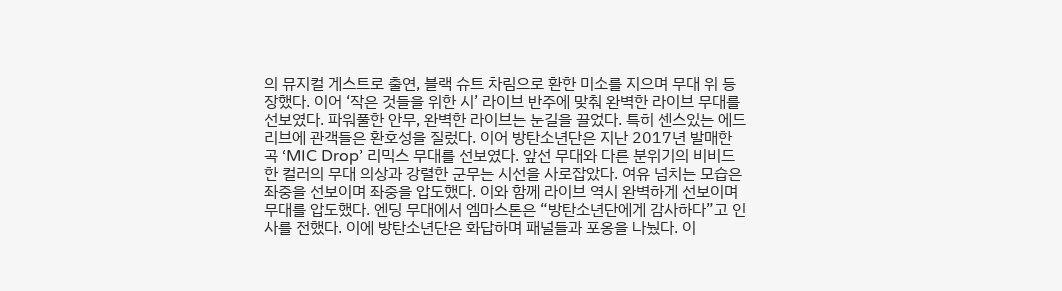의 뮤지컬 게스트로 출연, 블랙 슈트 차림으로 환한 미소를 지으며 무대 위 등장했다. 이어 ‘작은 것들을 위한 시’ 라이브 반주에 맞춰 완벽한 라이브 무대를 선보였다. 파워풀한 안무, 완벽한 라이브는 눈길을 끌었다. 특히 센스있는 에드리브에 관객들은 환호성을 질렀다. 이어 방탄소년단은 지난 2017년 발매한 곡 ‘MIC Drop’ 리믹스 무대를 선보였다. 앞선 무대와 다른 분위기의 비비드한 컬러의 무대 의상과 강렬한 군무는 시선을 사로잡았다. 여유 넘치는 모습은 좌중을 선보이며 좌중을 압도했다. 이와 함께 라이브 역시 완벽하게 선보이며 무대를 압도했다. 엔딩 무대에서 엠마스톤은 “방탄소년단에게 감사하다”고 인사를 전했다. 이에 방탄소년단은 화답하며 패널들과 포옹을 나눴다. 이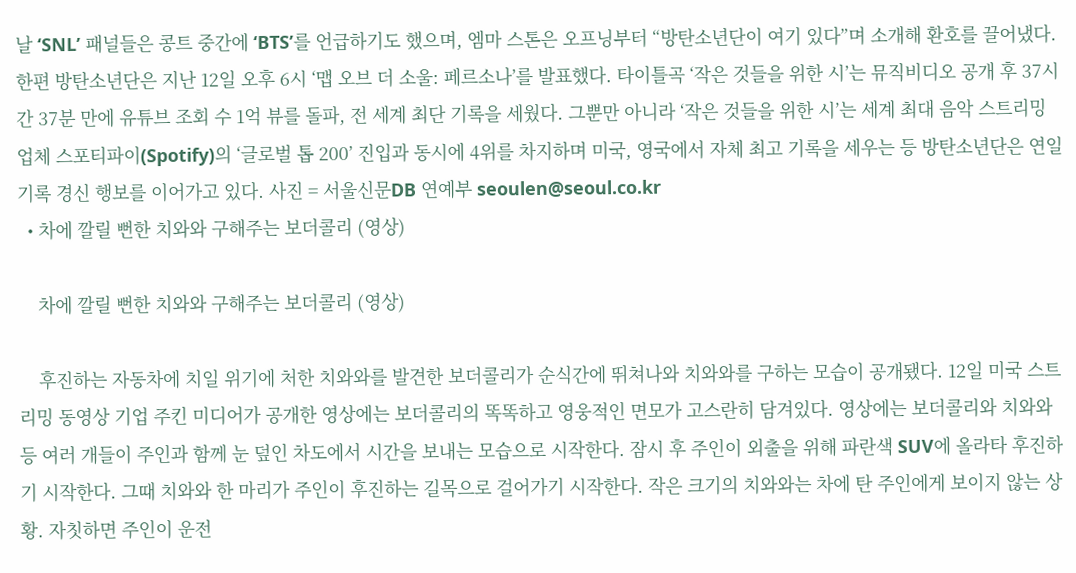날 ‘SNL’ 패널들은 콩트 중간에 ‘BTS’를 언급하기도 했으며, 엠마 스톤은 오프닝부터 “방탄소년단이 여기 있다”며 소개해 환호를 끌어냈다. 한편 방탄소년단은 지난 12일 오후 6시 ‘맵 오브 더 소울: 페르소나’를 발표했다. 타이틀곡 ‘작은 것들을 위한 시’는 뮤직비디오 공개 후 37시간 37분 만에 유튜브 조회 수 1억 뷰를 돌파, 전 세계 최단 기록을 세웠다. 그뿐만 아니라 ‘작은 것들을 위한 시’는 세계 최대 음악 스트리밍 업체 스포티파이(Spotify)의 ‘글로벌 톱 200’ 진입과 동시에 4위를 차지하며 미국, 영국에서 자체 최고 기록을 세우는 등 방탄소년단은 연일 기록 경신 행보를 이어가고 있다. 사진 = 서울신문DB 연예부 seoulen@seoul.co.kr
  • 차에 깔릴 뻔한 치와와 구해주는 보더콜리 (영상)

    차에 깔릴 뻔한 치와와 구해주는 보더콜리 (영상)

    후진하는 자동차에 치일 위기에 처한 치와와를 발견한 보더콜리가 순식간에 뛰쳐나와 치와와를 구하는 모습이 공개됐다. 12일 미국 스트리밍 동영상 기업 주킨 미디어가 공개한 영상에는 보더콜리의 똑똑하고 영웅적인 면모가 고스란히 담겨있다. 영상에는 보더콜리와 치와와 등 여러 개들이 주인과 함께 눈 덮인 차도에서 시간을 보내는 모습으로 시작한다. 잠시 후 주인이 외출을 위해 파란색 SUV에 올라타 후진하기 시작한다. 그때 치와와 한 마리가 주인이 후진하는 길목으로 걸어가기 시작한다. 작은 크기의 치와와는 차에 탄 주인에게 보이지 않는 상황. 자칫하면 주인이 운전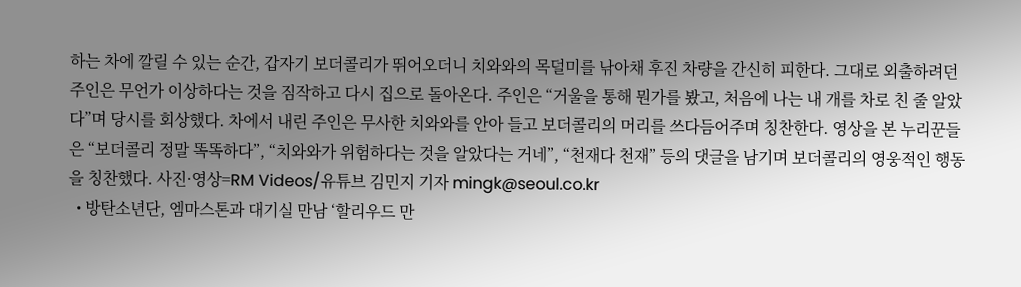하는 차에 깔릴 수 있는 순간, 갑자기 보더콜리가 뛰어오더니 치와와의 목덜미를 낚아채 후진 차량을 간신히 피한다. 그대로 외출하려던 주인은 무언가 이상하다는 것을 짐작하고 다시 집으로 돌아온다. 주인은 “거울을 통해 뭔가를 봤고, 처음에 나는 내 개를 차로 친 줄 알았다”며 당시를 회상했다. 차에서 내린 주인은 무사한 치와와를 안아 들고 보더콜리의 머리를 쓰다듬어주며 칭찬한다. 영상을 본 누리꾼들은 “보더콜리 정말 똑똑하다”, “치와와가 위험하다는 것을 알았다는 거네”, “천재다 천재” 등의 댓글을 남기며 보더콜리의 영웅적인 행동을 칭찬했다. 사진·영상=RM Videos/유튜브 김민지 기자 mingk@seoul.co.kr
  • 방탄소년단, 엠마스톤과 대기실 만남 ‘할리우드 만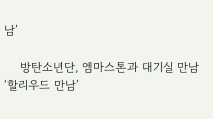남’

    방탄소년단, 엠마스톤과 대기실 만남 ‘할리우드 만남’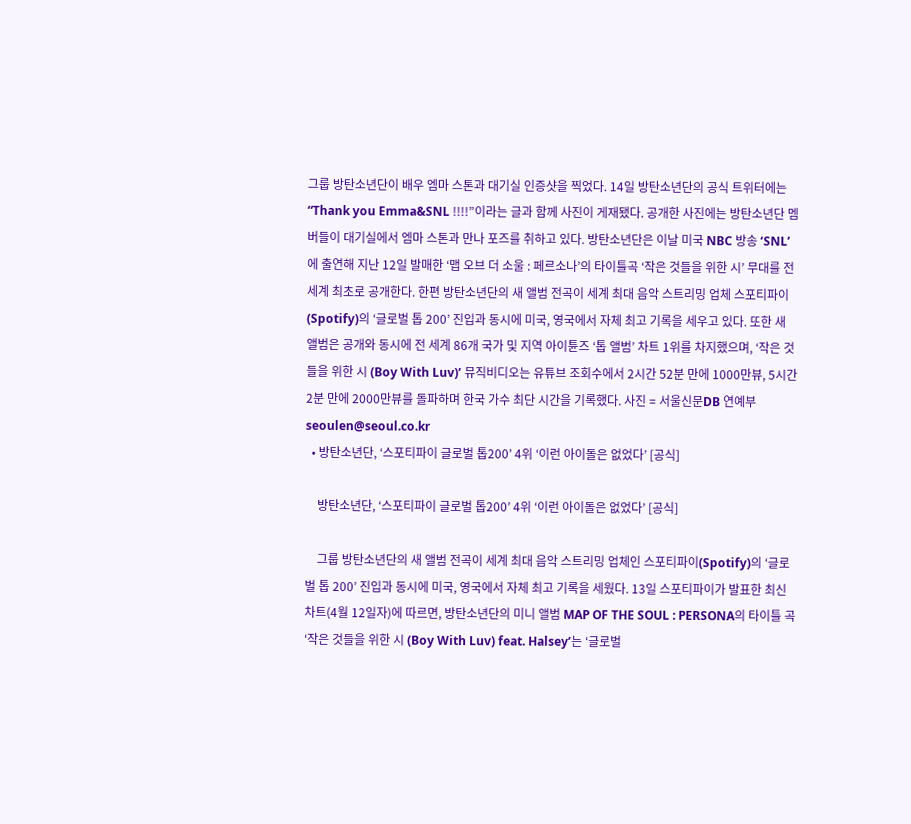그룹 방탄소년단이 배우 엠마 스톤과 대기실 인증샷을 찍었다. 14일 방탄소년단의 공식 트위터에는 “Thank you Emma&SNL !!!!”이라는 글과 함께 사진이 게재됐다. 공개한 사진에는 방탄소년단 멤버들이 대기실에서 엠마 스톤과 만나 포즈를 취하고 있다. 방탄소년단은 이날 미국 NBC 방송 ‘SNL’에 출연해 지난 12일 발매한 ‘맵 오브 더 소울 : 페르소나’의 타이틀곡 ‘작은 것들을 위한 시’ 무대를 전 세계 최초로 공개한다. 한편 방탄소년단의 새 앨범 전곡이 세계 최대 음악 스트리밍 업체 스포티파이(Spotify)의 ‘글로벌 톱 200’ 진입과 동시에 미국, 영국에서 자체 최고 기록을 세우고 있다. 또한 새 앨범은 공개와 동시에 전 세계 86개 국가 및 지역 아이튠즈 ‘톱 앨범’ 차트 1위를 차지했으며, ‘작은 것들을 위한 시 (Boy With Luv)’ 뮤직비디오는 유튜브 조회수에서 2시간 52분 만에 1000만뷰, 5시간 2분 만에 2000만뷰를 돌파하며 한국 가수 최단 시간을 기록했다. 사진 = 서울신문DB 연예부 seoulen@seoul.co.kr
  • 방탄소년단, ‘스포티파이 글로벌 톱200’ 4위 ‘이런 아이돌은 없었다’ [공식]

    방탄소년단, ‘스포티파이 글로벌 톱200’ 4위 ‘이런 아이돌은 없었다’ [공식]

    그룹 방탄소년단의 새 앨범 전곡이 세계 최대 음악 스트리밍 업체인 스포티파이(Spotify)의 ‘글로벌 톱 200’ 진입과 동시에 미국, 영국에서 자체 최고 기록을 세웠다. 13일 스포티파이가 발표한 최신 차트(4월 12일자)에 따르면, 방탄소년단의 미니 앨범 MAP OF THE SOUL : PERSONA의 타이틀 곡 ‘작은 것들을 위한 시 (Boy With Luv) feat. Halsey’는 ‘글로벌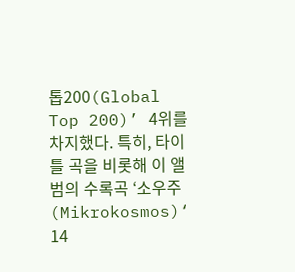톱200(Global Top 200)’ 4위를 차지했다. 특히, 타이틀 곡을 비롯해 이 앨범의 수록곡 ‘소우주 (Mikrokosmos)‘ 14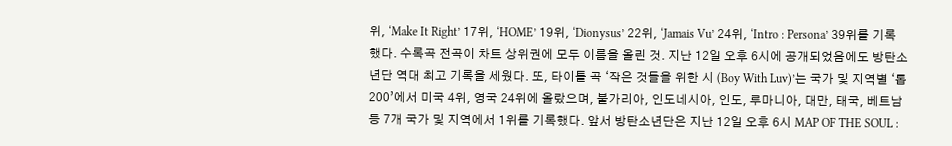위, ‘Make It Right’ 17위, ‘HOME’ 19위, ‘Dionysus’ 22위, ‘Jamais Vu’ 24위, ‘Intro : Persona’ 39위를 기록했다. 수록곡 전곡이 차트 상위권에 모두 이름을 올린 것. 지난 12일 오후 6시에 공개되었음에도 방탄소년단 역대 최고 기록을 세웠다. 또, 타이틀 곡 ‘작은 것들을 위한 시 (Boy With Luv)’는 국가 및 지역별 ‘톱 200’에서 미국 4위, 영국 24위에 올랐으며, 불가리아, 인도네시아, 인도, 루마니아, 대만, 태국, 베트남 등 7개 국가 및 지역에서 1위를 기록했다. 앞서 방탄소년단은 지난 12일 오후 6시 MAP OF THE SOUL :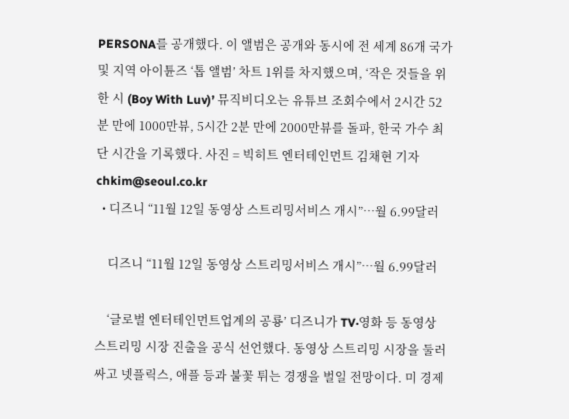PERSONA를 공개했다. 이 앨범은 공개와 동시에 전 세계 86개 국가 및 지역 아이튠즈 ‘톱 앨범’ 차트 1위를 차지했으며, ‘작은 것들을 위한 시 (Boy With Luv)’ 뮤직비디오는 유튜브 조회수에서 2시간 52분 만에 1000만뷰, 5시간 2분 만에 2000만뷰를 돌파, 한국 가수 최단 시간을 기록했다. 사진 = 빅히트 엔터테인먼트 김채현 기자 chkim@seoul.co.kr
  • 디즈니 “11월 12일 동영상 스트리밍서비스 개시”…월 6.99달러

    디즈니 “11월 12일 동영상 스트리밍서비스 개시”…월 6.99달러

    ‘글로벌 엔터테인먼트업계의 공룡’ 디즈니가 TV·영화 등 동영상 스트리밍 시장 진출을 공식 선언했다. 동영상 스트리밍 시장을 둘러싸고 넷플릭스, 애플 등과 불꽃 튀는 경쟁을 벌일 전망이다. 미 경제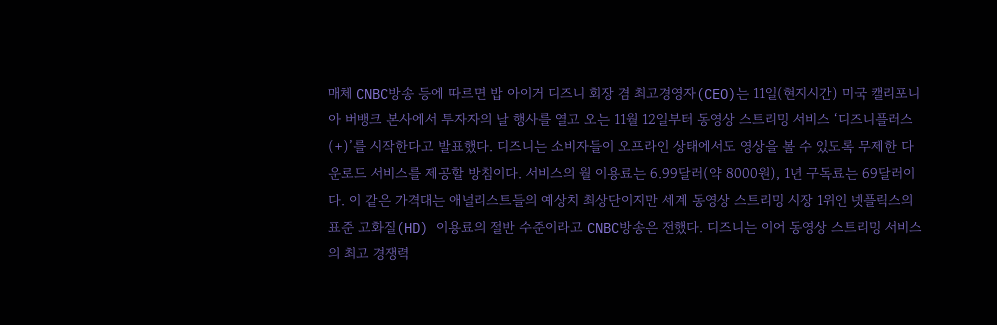매체 CNBC방송 등에 따르면 밥 아이거 디즈니 회장 겸 최고경영자(CEO)는 11일(현지시간) 미국 캘리포니아 버뱅크 본사에서 투자자의 날 행사를 열고 오는 11월 12일부터 동영상 스트리밍 서비스 ‘디즈니플러스(+)’를 시작한다고 발표했다. 디즈니는 소비자들이 오프라인 상태에서도 영상을 볼 수 있도록 무제한 다운로드 서비스를 제공할 방침이다. 서비스의 월 이용료는 6.99달러(약 8000원), 1년 구독료는 69달러이다. 이 같은 가격대는 애널리스트들의 예상치 최상단이지만 세계 동영상 스트리밍 시장 1위인 넷플릭스의 표준 고화질(HD) 이용료의 절반 수준이라고 CNBC방송은 전했다. 디즈니는 이어 동영상 스트리밍 서비스의 최고 경쟁력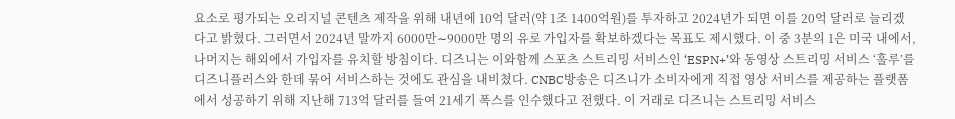요소로 평가되는 오리지널 콘텐츠 제작을 위해 내년에 10억 달러(약 1조 1400억원)를 투자하고 2024년가 되면 이를 20억 달러로 늘리겠다고 밝혔다. 그러면서 2024년 말까지 6000만∼9000만 명의 유로 가입자를 확보하겠다는 목표도 제시했다. 이 중 3분의 1은 미국 내에서, 나머지는 해외에서 가입자를 유치할 방침이다. 디즈니는 이와함께 스포츠 스트리밍 서비스인 ‘ESPN+’와 동영상 스트리밍 서비스 ‘훌루’를 디즈니플러스와 한데 묶어 서비스하는 것에도 관심을 내비쳤다. CNBC방송은 디즈니가 소비자에게 직접 영상 서비스를 제공하는 플랫폼에서 성공하기 위해 지난해 713억 달러를 들여 21세기 폭스를 인수했다고 전했다. 이 거래로 디즈니는 스트리밍 서비스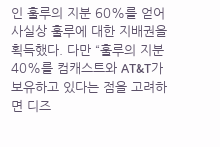인 훌루의 지분 60%를 얻어 사실상 훌루에 대한 지배권을 획득했다. 다만 “훌루의 지분 40%를 컴캐스트와 AT&T가 보유하고 있다는 점을 고려하면 디즈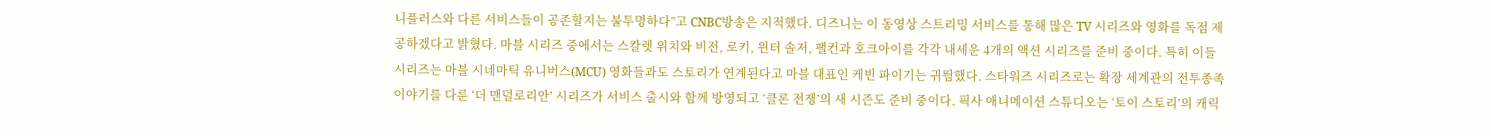니플러스와 다른 서비스들이 공존할지는 불투명하다”고 CNBC방송은 지적했다. 디즈니는 이 동영상 스트리밍 서비스를 통해 많은 TV 시리즈와 영화를 독점 제공하겠다고 밝혔다. 마블 시리즈 중에서는 스칼렛 위치와 비전, 로키, 윈터 솔저, 팰컨과 호크아이를 각각 내세운 4개의 액션 시리즈를 준비 중이다. 특히 이들 시리즈는 마블 시네마틱 유니버스(MCU) 영화들과도 스토리가 연계된다고 마블 대표인 케빈 파이기는 귀띔했다. 스타워즈 시리즈로는 확장 세계관의 전투종족 이야기를 다룬 ‘더 맨덜로리안’ 시리즈가 서비스 출시와 함께 방영되고 ‘클론 전쟁’의 새 시즌도 준비 중이다. 픽사 애니메이션 스튜디오는 ‘토이 스토리’의 캐릭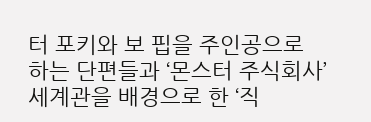터 포키와 보 핍을 주인공으로 하는 단편들과 ‘몬스터 주식회사’ 세계관을 배경으로 한 ‘직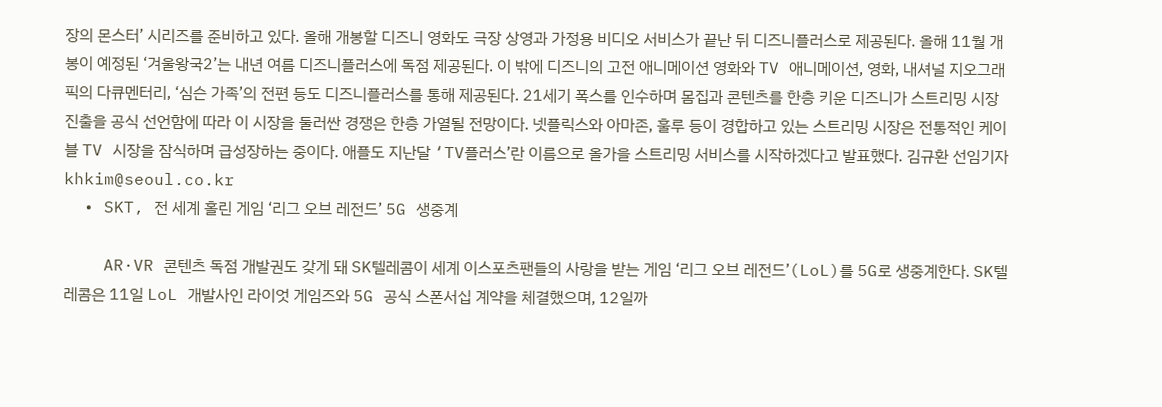장의 몬스터’ 시리즈를 준비하고 있다. 올해 개봉할 디즈니 영화도 극장 상영과 가정용 비디오 서비스가 끝난 뒤 디즈니플러스로 제공된다. 올해 11월 개봉이 예정된 ‘겨울왕국2’는 내년 여름 디즈니플러스에 독점 제공된다. 이 밖에 디즈니의 고전 애니메이션 영화와 TV 애니메이션, 영화, 내셔널 지오그래픽의 다큐멘터리, ‘심슨 가족’의 전편 등도 디즈니플러스를 통해 제공된다. 21세기 폭스를 인수하며 몸집과 콘텐츠를 한층 키운 디즈니가 스트리밍 시장 진출을 공식 선언함에 따라 이 시장을 둘러싼 경쟁은 한층 가열될 전망이다. 넷플릭스와 아마존, 훌루 등이 경합하고 있는 스트리밍 시장은 전통적인 케이블 TV 시장을 잠식하며 급성장하는 중이다. 애플도 지난달 ‘TV플러스’란 이름으로 올가을 스트리밍 서비스를 시작하겠다고 발표했다. 김규환 선임기자 khkim@seoul.co.kr
  • SKT, 전 세계 홀린 게임 ‘리그 오브 레전드’ 5G 생중계

    AR·VR 콘텐츠 독점 개발권도 갖게 돼 SK텔레콤이 세계 이스포츠팬들의 사랑을 받는 게임 ‘리그 오브 레전드’(LoL)를 5G로 생중계한다. SK텔레콤은 11일 LoL 개발사인 라이엇 게임즈와 5G 공식 스폰서십 계약을 체결했으며, 12일까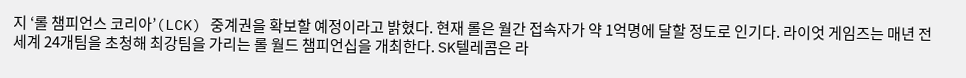지 ‘롤 챔피언스 코리아’(LCK) 중계권을 확보할 예정이라고 밝혔다. 현재 롤은 월간 접속자가 약 1억명에 달할 정도로 인기다. 라이엇 게임즈는 매년 전 세계 24개팀을 초청해 최강팀을 가리는 롤 월드 챔피언십을 개최한다. SK텔레콤은 라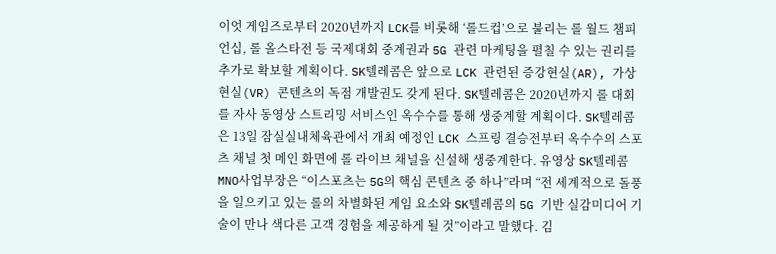이엇 게임즈로부터 2020년까지 LCK를 비롯해 ‘롤드컵’으로 불리는 롤 월드 챔피언십, 롤 올스타전 등 국제대회 중계권과 5G 관련 마케팅을 펼칠 수 있는 권리를 추가로 확보할 계획이다. SK텔레콤은 앞으로 LCK 관련된 증강현실(AR), 가상현실(VR) 콘텐츠의 독점 개발권도 갖게 된다. SK텔레콤은 2020년까지 롤 대회를 자사 동영상 스트리밍 서비스인 옥수수를 통해 생중계할 계획이다. SK텔레콤은 13일 잠실실내체육관에서 개최 예정인 LCK 스프링 결승전부터 옥수수의 스포츠 채널 첫 메인 화면에 롤 라이브 채널을 신설해 생중계한다. 유영상 SK텔레콤 MNO사업부장은 “이스포츠는 5G의 핵심 콘텐츠 중 하나”라며 “전 세계적으로 돌풍을 일으키고 있는 롤의 차별화된 게임 요소와 SK텔레콤의 5G 기반 실감미디어 기술이 만나 색다른 고객 경험을 제공하게 될 것”이라고 말했다. 김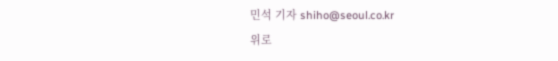민석 기자 shiho@seoul.co.kr
위로